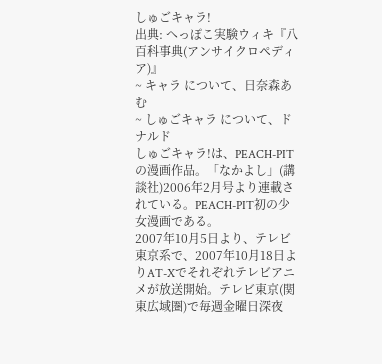しゅごキャラ!
出典: へっぽこ実験ウィキ『八百科事典(アンサイクロペディア)』
~ キャラ について、日奈森あむ
~ しゅごキャラ について、ドナルド
しゅごキャラ!は、PEACH-PITの漫画作品。「なかよし」(講談社)2006年2月号より連載されている。PEACH-PIT初の少女漫画である。
2007年10月5日より、テレビ東京系で、2007年10月18日よりAT-Xでそれぞれテレビアニメが放送開始。テレビ東京(関東広域圏)で毎週金曜日深夜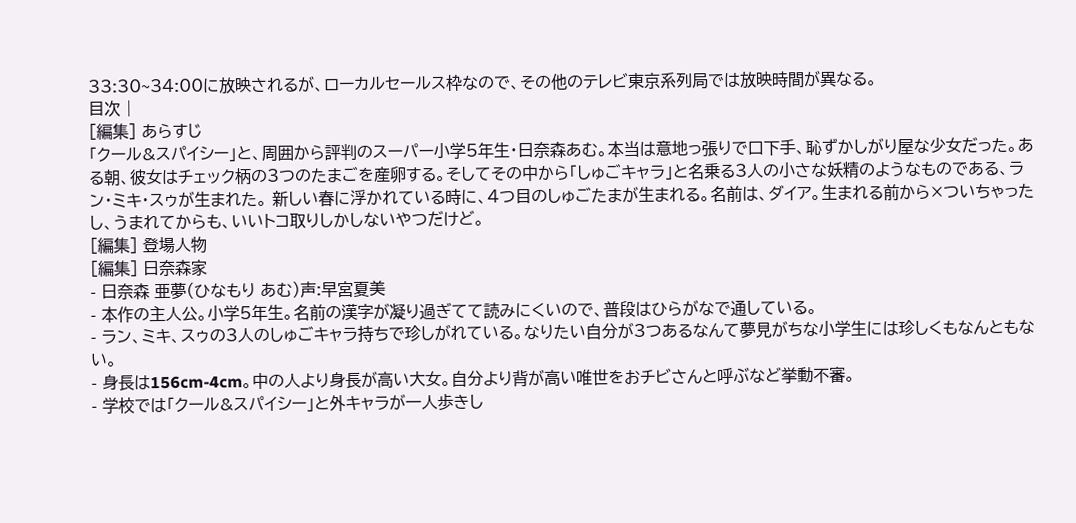33:30~34:00に放映されるが、ローカルセールス枠なので、その他のテレビ東京系列局では放映時間が異なる。
目次 |
[編集] あらすじ
「クール&スパイシー」と、周囲から評判のスーパー小学5年生・日奈森あむ。本当は意地っ張りで口下手、恥ずかしがり屋な少女だった。ある朝、彼女はチェック柄の3つのたまごを産卵する。そしてその中から「しゅごキャラ」と名乗る3人の小さな妖精のようなものである、ラン・ミキ・スゥが生まれた。 新しい春に浮かれている時に、4つ目のしゅごたまが生まれる。名前は、ダイア。生まれる前から×ついちゃったし、うまれてからも、いいトコ取りしかしないやつだけど。
[編集] 登場人物
[編集] 日奈森家
- 日奈森 亜夢(ひなもり あむ)声:早宮夏美
- 本作の主人公。小学5年生。名前の漢字が凝り過ぎてて読みにくいので、普段はひらがなで通している。
- ラン、ミキ、スゥの3人のしゅごキャラ持ちで珍しがれている。なりたい自分が3つあるなんて夢見がちな小学生には珍しくもなんともない。
- 身長は156cm-4cm。中の人より身長が高い大女。自分より背が高い唯世をおチビさんと呼ぶなど挙動不審。
- 学校では「クール&スパイシー」と外キャラが一人歩きし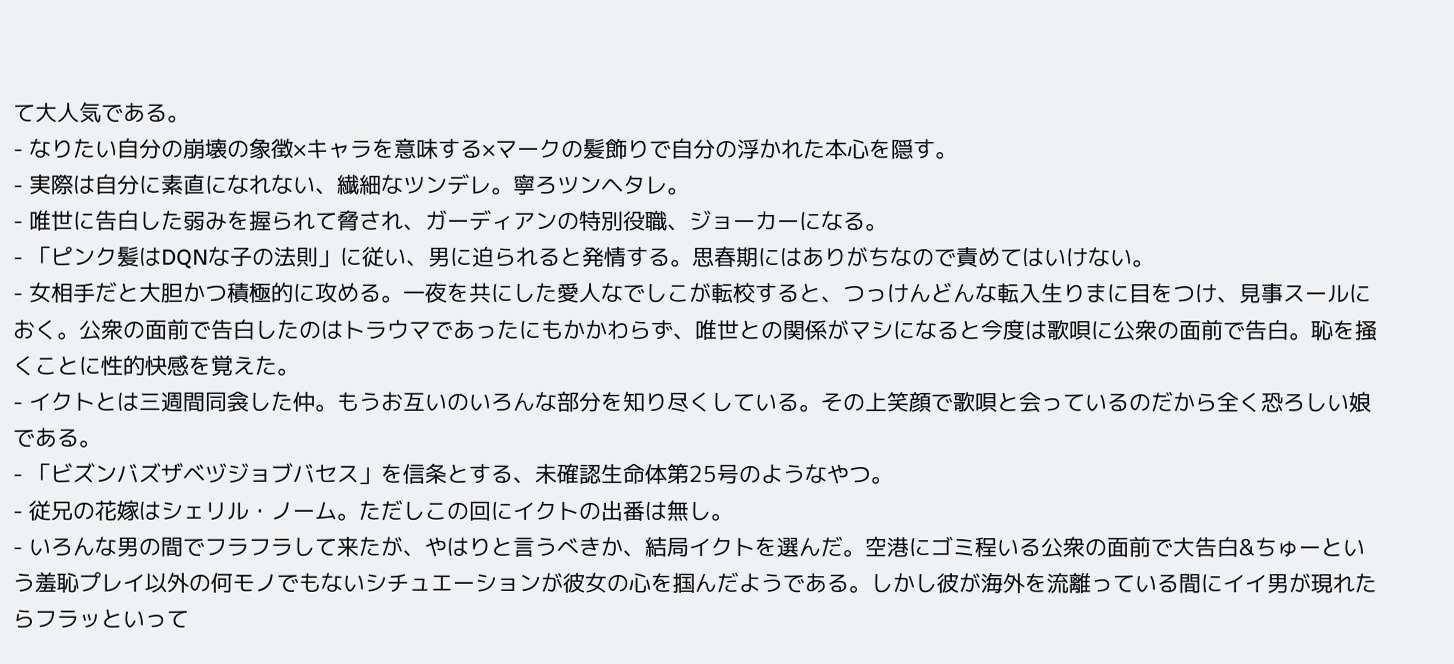て大人気である。
- なりたい自分の崩壊の象徴×キャラを意味する×マークの髪飾りで自分の浮かれた本心を隠す。
- 実際は自分に素直になれない、繊細なツンデレ。寧ろツンヘタレ。
- 唯世に告白した弱みを握られて脅され、ガーディアンの特別役職、ジョーカーになる。
- 「ピンク髪はDQNな子の法則」に従い、男に迫られると発情する。思春期にはありがちなので責めてはいけない。
- 女相手だと大胆かつ積極的に攻める。一夜を共にした愛人なでしこが転校すると、つっけんどんな転入生りまに目をつけ、見事スールにおく。公衆の面前で告白したのはトラウマであったにもかかわらず、唯世との関係がマシになると今度は歌唄に公衆の面前で告白。恥を掻くことに性的快感を覚えた。
- イクトとは三週間同衾した仲。もうお互いのいろんな部分を知り尽くしている。その上笑顔で歌唄と会っているのだから全く恐ろしい娘である。
- 「ビズンバズザベヅジョブバセス」を信条とする、未確認生命体第25号のようなやつ。
- 従兄の花嫁はシェリル・ノーム。ただしこの回にイクトの出番は無し。
- いろんな男の間でフラフラして来たが、やはりと言うべきか、結局イクトを選んだ。空港にゴミ程いる公衆の面前で大告白&ちゅーという羞恥プレイ以外の何モノでもないシチュエーションが彼女の心を掴んだようである。しかし彼が海外を流離っている間にイイ男が現れたらフラッといって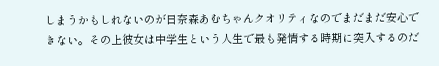しまうかもしれないのが日奈森あむちゃんクオリティなのでまだまだ安心できない。その上彼女は中学生という人生で最も発情する時期に突入するのだ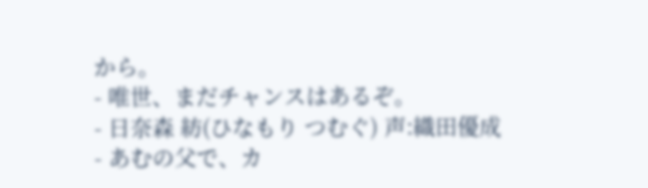から。
- 唯世、まだチャンスはあるぞ。
- 日奈森 紡(ひなもり つむぐ) 声:織田優成
- あむの父で、カ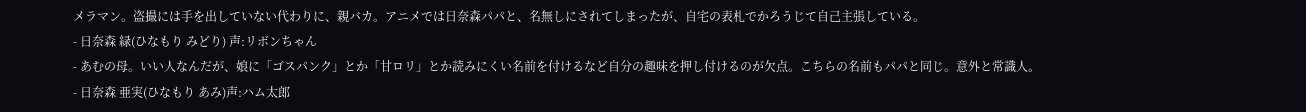メラマン。盗撮には手を出していない代わりに、親バカ。アニメでは日奈森パパと、名無しにされてしまったが、自宅の表札でかろうじて自己主張している。
- 日奈森 緑(ひなもり みどり) 声:リボンちゃん
- あむの母。いい人なんだが、娘に「ゴスパンク」とか「甘ロリ」とか読みにくい名前を付けるなど自分の趣味を押し付けるのが欠点。こちらの名前もパパと同じ。意外と常識人。
- 日奈森 亜実(ひなもり あみ)声:ハム太郎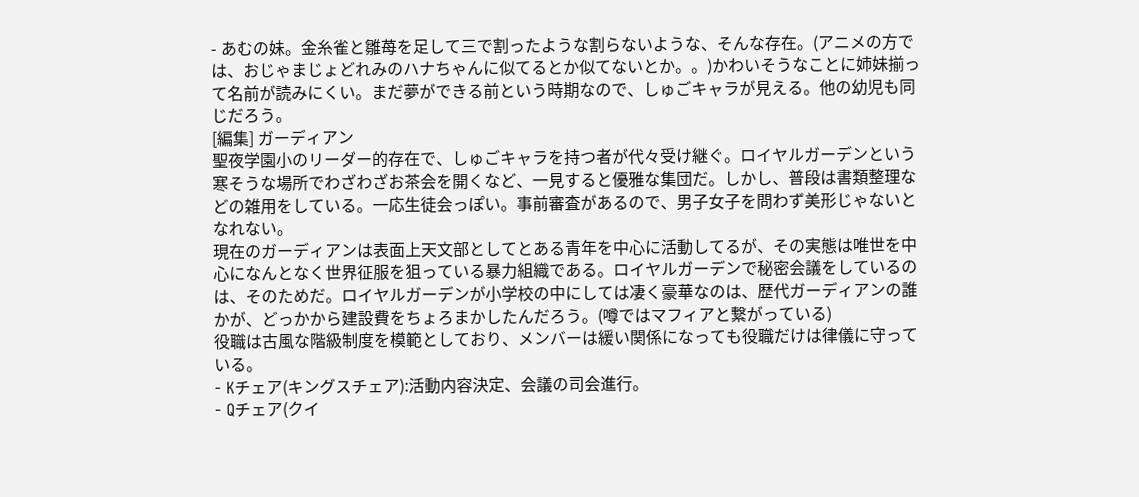- あむの妹。金糸雀と雛苺を足して三で割ったような割らないような、そんな存在。(アニメの方では、おじゃまじょどれみのハナちゃんに似てるとか似てないとか。。)かわいそうなことに姉妹揃って名前が読みにくい。まだ夢ができる前という時期なので、しゅごキャラが見える。他の幼児も同じだろう。
[編集] ガーディアン
聖夜学園小のリーダー的存在で、しゅごキャラを持つ者が代々受け継ぐ。ロイヤルガーデンという寒そうな場所でわざわざお茶会を開くなど、一見すると優雅な集団だ。しかし、普段は書類整理などの雑用をしている。一応生徒会っぽい。事前審査があるので、男子女子を問わず美形じゃないとなれない。
現在のガーディアンは表面上天文部としてとある青年を中心に活動してるが、その実態は唯世を中心になんとなく世界征服を狙っている暴力組織である。ロイヤルガーデンで秘密会議をしているのは、そのためだ。ロイヤルガーデンが小学校の中にしては凄く豪華なのは、歴代ガーディアンの誰かが、どっかから建設費をちょろまかしたんだろう。(噂ではマフィアと繋がっている)
役職は古風な階級制度を模範としており、メンバーは緩い関係になっても役職だけは律儀に守っている。
- Kチェア(キングスチェア):活動内容決定、会議の司会進行。
- Qチェア(クイ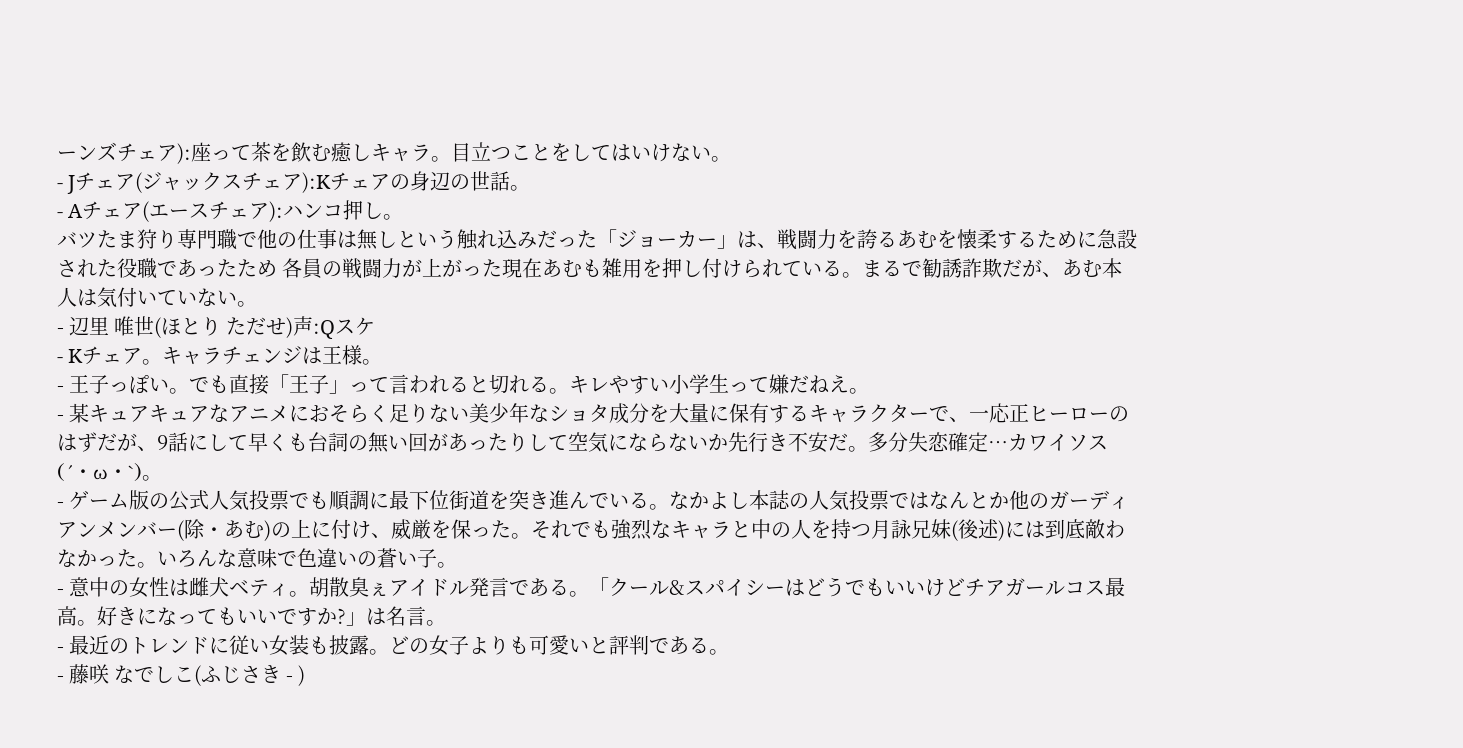ーンズチェア):座って茶を飲む癒しキャラ。目立つことをしてはいけない。
- Jチェア(ジャックスチェア):Kチェアの身辺の世話。
- Aチェア(エースチェア):ハンコ押し。
バツたま狩り専門職で他の仕事は無しという触れ込みだった「ジョーカー」は、戦闘力を誇るあむを懐柔するために急設された役職であったため 各員の戦闘力が上がった現在あむも雑用を押し付けられている。まるで勧誘詐欺だが、あむ本人は気付いていない。
- 辺里 唯世(ほとり ただせ)声:Qスケ
- Kチェア。キャラチェンジは王様。
- 王子っぽい。でも直接「王子」って言われると切れる。キレやすい小学生って嫌だねえ。
- 某キュアキュアなアニメにおそらく足りない美少年なショタ成分を大量に保有するキャラクターで、一応正ヒーローのはずだが、9話にして早くも台詞の無い回があったりして空気にならないか先行き不安だ。多分失恋確定…カワイソス(´・ω・`)。
- ゲーム版の公式人気投票でも順調に最下位街道を突き進んでいる。なかよし本誌の人気投票ではなんとか他のガーディアンメンバー(除・あむ)の上に付け、威厳を保った。それでも強烈なキャラと中の人を持つ月詠兄妹(後述)には到底敵わなかった。いろんな意味で色違いの蒼い子。
- 意中の女性は雌犬ベティ。胡散臭ぇアイドル発言である。「クール&スパイシーはどうでもいいけどチアガールコス最高。好きになってもいいですか?」は名言。
- 最近のトレンドに従い女装も披露。どの女子よりも可愛いと評判である。
- 藤咲 なでしこ(ふじさき - )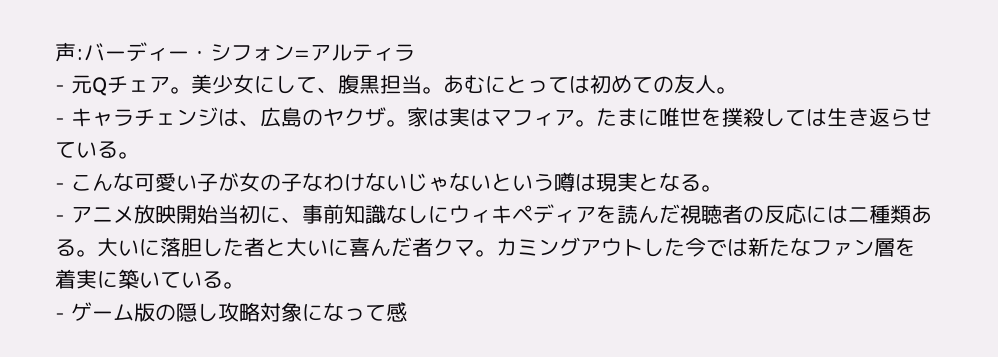声:バーディー・シフォン=アルティラ
- 元Qチェア。美少女にして、腹黒担当。あむにとっては初めての友人。
- キャラチェンジは、広島のヤクザ。家は実はマフィア。たまに唯世を撲殺しては生き返らせている。
- こんな可愛い子が女の子なわけないじゃないという噂は現実となる。
- アニメ放映開始当初に、事前知識なしにウィキペディアを読んだ視聴者の反応には二種類ある。大いに落胆した者と大いに喜んだ者クマ。カミングアウトした今では新たなファン層を着実に築いている。
- ゲーム版の隠し攻略対象になって感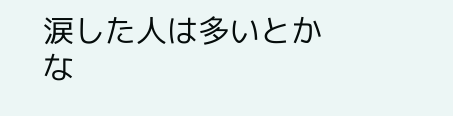涙した人は多いとかな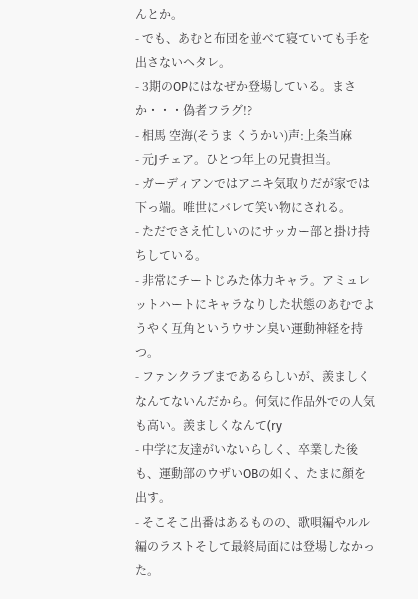んとか。
- でも、あむと布団を並べて寝ていても手を出さないヘタレ。
- 3期のOPにはなぜか登場している。まさか・・・偽者フラグ!?
- 相馬 空海(そうま くうかい)声:上条当麻
- 元Jチェア。ひとつ年上の兄貴担当。
- ガーディアンではアニキ気取りだが家では下っ端。唯世にバレて笑い物にされる。
- ただでさえ忙しいのにサッカー部と掛け持ちしている。
- 非常にチートじみた体力キャラ。アミュレットハートにキャラなりした状態のあむでようやく互角というウサン臭い運動神経を持つ。
- ファンクラブまであるらしいが、羨ましくなんてないんだから。何気に作品外での人気も高い。羨ましくなんて(ry
- 中学に友達がいないらしく、卒業した後も、運動部のウザいOBの如く、たまに顔を出す。
- そこそこ出番はあるものの、歌唄編やルル編のラストそして最終局面には登場しなかった。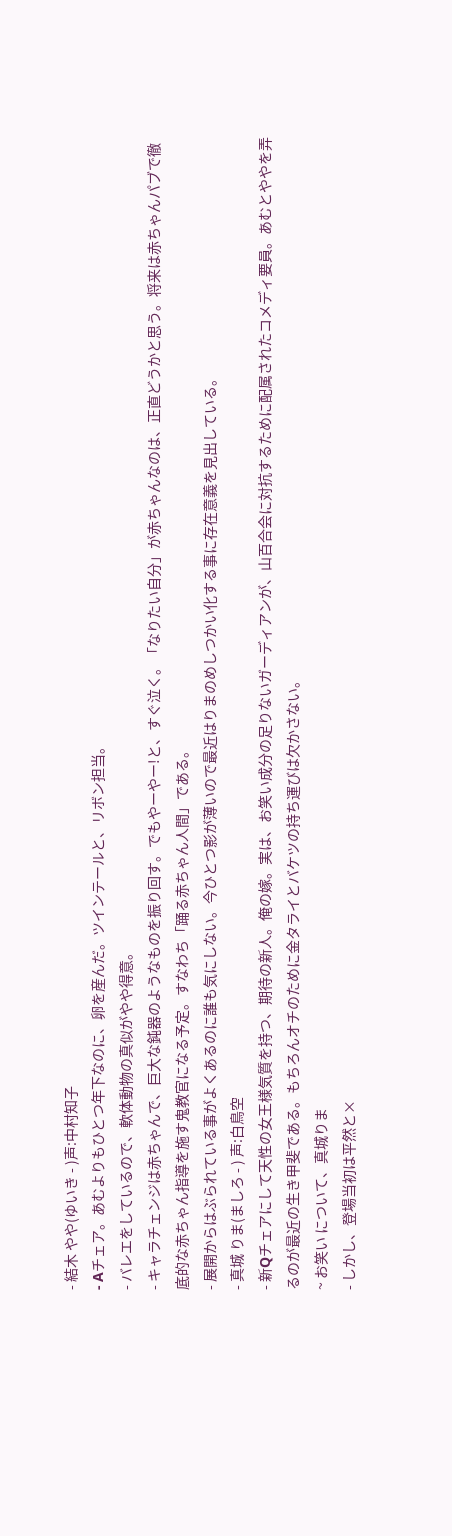- 結木 やや(ゆいき - )声:中村知子
- Aチェア。あむよりもひとつ年下なのに、卵を産んだ。ツインテールと、リボン担当。
- バレエをしているので、軟体動物の真似がやや得意。
- キャラチェンジは赤ちゃんで、巨大な鈍器のようなものを振り回す。でもやーやー!と、すぐ泣く。「なりたい自分」が赤ちゃんなのは、正直どうかと思う。将来は赤ちゃんパブで徹底的な赤ちゃん指導を施す鬼教官になる予定。すなわち「踊る赤ちゃん人間」である。
- 展開からはぶられている事がよくあるのに誰も気にしない。今ひとつ影が薄いので最近はりまのめしつかい化する事に存在意義を見出している。
- 真城 りま(ましろ - ) 声:白鳥空
- 新Qチェアにして天性の女王様気質を持つ、期待の新人。俺の嫁。実は、お笑い成分の足りないガーディアンが、山百合会に対抗するために配属されたコメディ要員。あむとややを弄るのが最近の生き甲斐である。もちろんオチのために金タライとバケツの持ち運びは欠かさない。
~ お笑い について、真城りま
- しかし、登場当初は平然と×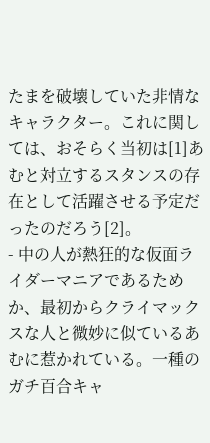たまを破壊していた非情なキャラクター。これに関しては、おそらく当初は[1]あむと対立するスタンスの存在として活躍させる予定だったのだろう[2]。
- 中の人が熱狂的な仮面ライダーマニアであるためか、最初からクライマックスな人と微妙に似ているあむに惹かれている。一種のガチ百合キャ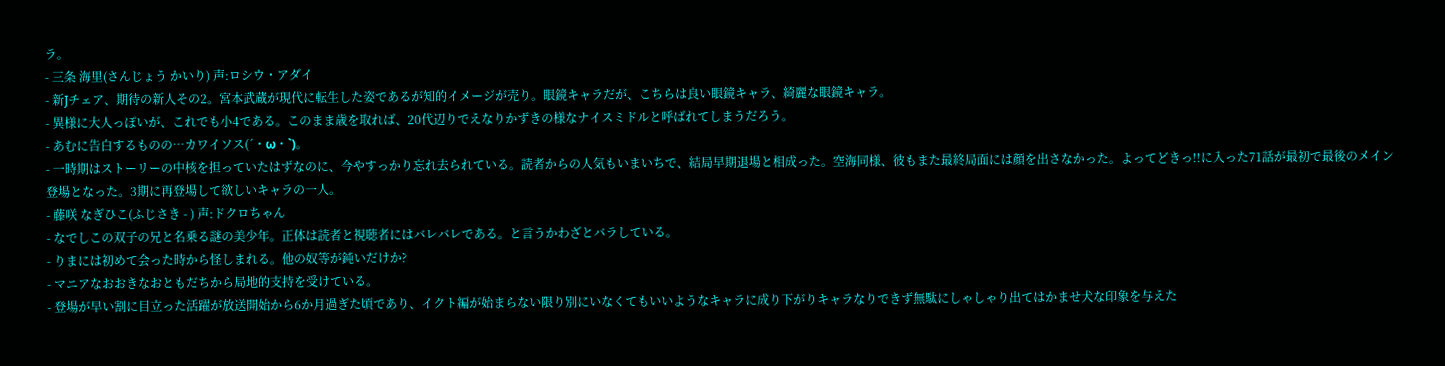ラ。
- 三条 海里(さんじょう かいり) 声:ロシウ・アダイ
- 新Jチェア、期待の新人その2。宮本武蔵が現代に転生した姿であるが知的イメージが売り。眼鏡キャラだが、こちらは良い眼鏡キャラ、綺麗な眼鏡キャラ。
- 異様に大人っぽいが、これでも小4である。このまま歳を取れば、20代辺りでえなりかずきの様なナイスミドルと呼ばれてしまうだろう。
- あむに告白するものの…カワイソス(´・ω・`)。
- 一時期はストーリーの中核を担っていたはずなのに、今やすっかり忘れ去られている。読者からの人気もいまいちで、結局早期退場と相成った。空海同様、彼もまた最終局面には顔を出さなかった。よってどきっ!!に入った71話が最初で最後のメイン登場となった。3期に再登場して欲しいキャラの一人。
- 藤咲 なぎひこ(ふじさき - ) 声:ドクロちゃん
- なでしこの双子の兄と名乗る謎の美少年。正体は読者と視聴者にはバレバレである。と言うかわざとバラしている。
- りまには初めて会った時から怪しまれる。他の奴等が鈍いだけか?
- マニアなおおきなおともだちから局地的支持を受けている。
- 登場が早い割に目立った活躍が放送開始から6か月過ぎた頃であり、イクト編が始まらない限り別にいなくてもいいようなキャラに成り下がりキャラなりできず無駄にしゃしゃり出てはかませ犬な印象を与えた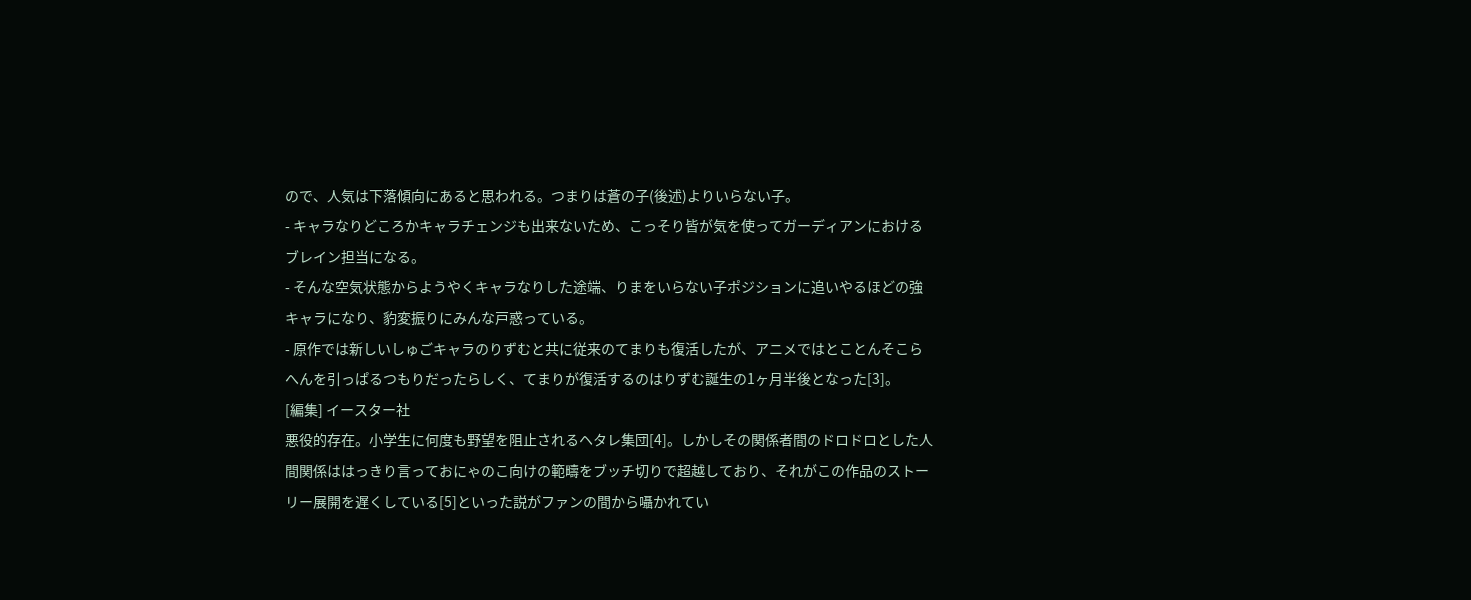ので、人気は下落傾向にあると思われる。つまりは蒼の子(後述)よりいらない子。
- キャラなりどころかキャラチェンジも出来ないため、こっそり皆が気を使ってガーディアンにおけるブレイン担当になる。
- そんな空気状態からようやくキャラなりした途端、りまをいらない子ポジションに追いやるほどの強キャラになり、豹変振りにみんな戸惑っている。
- 原作では新しいしゅごキャラのりずむと共に従来のてまりも復活したが、アニメではとことんそこらへんを引っぱるつもりだったらしく、てまりが復活するのはりずむ誕生の1ヶ月半後となった[3]。
[編集] イースター社
悪役的存在。小学生に何度も野望を阻止されるヘタレ集団[4]。しかしその関係者間のドロドロとした人間関係ははっきり言っておにゃのこ向けの範疇をブッチ切りで超越しており、それがこの作品のストーリー展開を遅くしている[5]といった説がファンの間から囁かれてい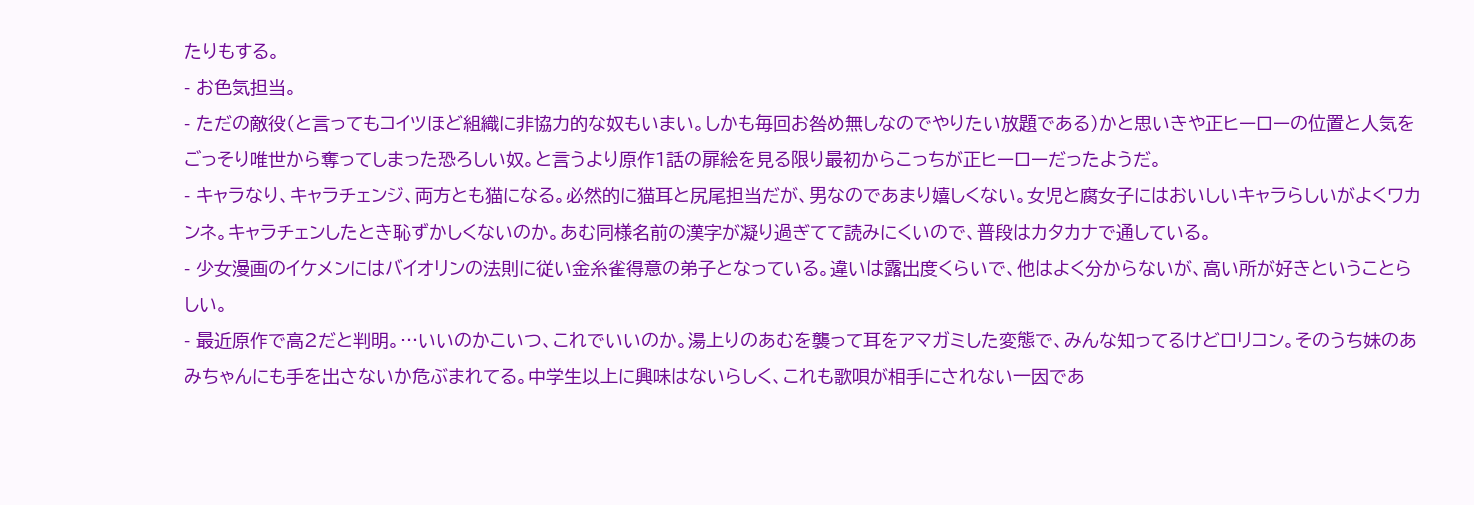たりもする。
- お色気担当。
- ただの敵役(と言ってもコイツほど組織に非協力的な奴もいまい。しかも毎回お咎め無しなのでやりたい放題である)かと思いきや正ヒーローの位置と人気をごっそり唯世から奪ってしまった恐ろしい奴。と言うより原作1話の扉絵を見る限り最初からこっちが正ヒーローだったようだ。
- キャラなり、キャラチェンジ、両方とも猫になる。必然的に猫耳と尻尾担当だが、男なのであまり嬉しくない。女児と腐女子にはおいしいキャラらしいがよくワカンネ。キャラチェンしたとき恥ずかしくないのか。あむ同様名前の漢字が凝り過ぎてて読みにくいので、普段はカタカナで通している。
- 少女漫画のイケメンにはバイオリンの法則に従い金糸雀得意の弟子となっている。違いは露出度くらいで、他はよく分からないが、高い所が好きということらしい。
- 最近原作で高2だと判明。…いいのかこいつ、これでいいのか。湯上りのあむを襲って耳をアマガミした変態で、みんな知ってるけどロリコン。そのうち妹のあみちゃんにも手を出さないか危ぶまれてる。中学生以上に興味はないらしく、これも歌唄が相手にされない一因であ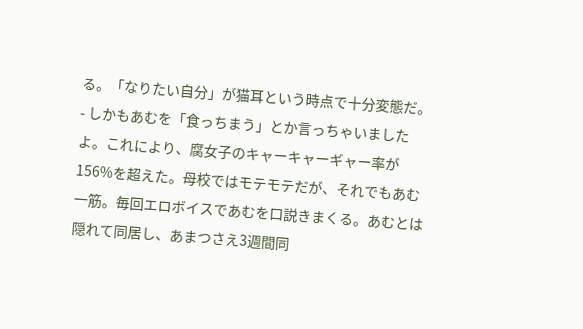る。「なりたい自分」が猫耳という時点で十分変態だ。
- しかもあむを「食っちまう」とか言っちゃいましたよ。これにより、腐女子のキャーキャーギャー率が156%を超えた。母校ではモテモテだが、それでもあむ一筋。毎回エロボイスであむを口説きまくる。あむとは隠れて同居し、あまつさえ3週間同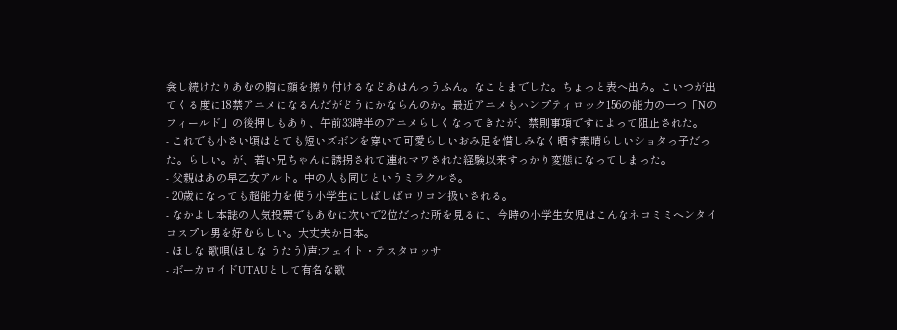衾し続けたりあむの胸に顔を擦り付けるなどあはんっうふん。なことまでした。ちょっと表へ出ろ。こいつが出てくる度に18禁アニメになるんだがどうにかならんのか。最近アニメもハンプティロック156の能力の一つ「Nのフィールド」の後押しもあり、午前33時半のアニメらしくなってきたが、禁則事項ですによって阻止された。
- これでも小さい頃はとても短いズボンを穿いて可愛らしいおみ足を惜しみなく晒す素晴らしいショタっ子だった。らしい。が、若い兄ちゃんに誘拐されて連れマワされた経験以来すっかり変態になってしまった。
- 父親はあの早乙女アルト。中の人も同じというミラクルさ。
- 20歳になっても超能力を使う小学生にしばしばロリコン扱いされる。
- なかよし本誌の人気投票でもあむに次いで2位だった所を見るに、今時の小学生女児はこんなネコミミヘンタイコスプレ男を好むらしい。大丈夫か日本。
- ほしな 歌唄(ほしな うたう)声:フェイト・テスタロッサ
- ボーカロイドUTAUとして有名な歌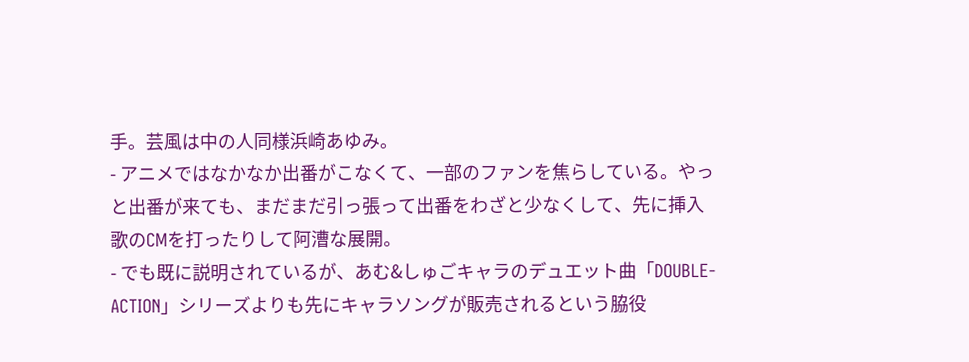手。芸風は中の人同様浜崎あゆみ。
- アニメではなかなか出番がこなくて、一部のファンを焦らしている。やっと出番が来ても、まだまだ引っ張って出番をわざと少なくして、先に挿入歌のCMを打ったりして阿漕な展開。
- でも既に説明されているが、あむ&しゅごキャラのデュエット曲「DOUBLE-ACTION」シリーズよりも先にキャラソングが販売されるという脇役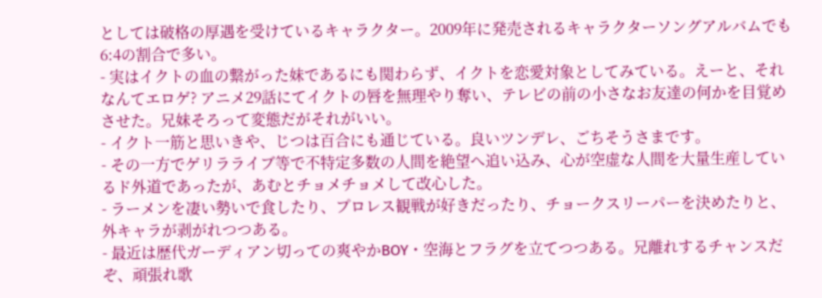としては破格の厚遇を受けているキャラクター。2009年に発売されるキャラクターソングアルバムでも6:4の割合で多い。
- 実はイクトの血の繋がった妹であるにも関わらず、イクトを恋愛対象としてみている。えーと、それなんてエロゲ? アニメ29話にてイクトの唇を無理やり奪い、テレビの前の小さなお友達の何かを目覚めさせた。兄妹そろって変態だがそれがいい。
- イクト一筋と思いきや、じつは百合にも通じている。良いツンデレ、ごちそうさまです。
- その一方でゲリラライブ等で不特定多数の人間を絶望へ追い込み、心が空虚な人間を大量生産しているド外道であったが、あむとチョメチョメして改心した。
- ラーメンを凄い勢いで食したり、プロレス観戦が好きだったり、チョークスリーパーを決めたりと、外キャラが剥がれつつある。
- 最近は歴代ガーディアン切っての爽やかBOY・空海とフラグを立てつつある。兄離れするチャンスだぞ、頑張れ歌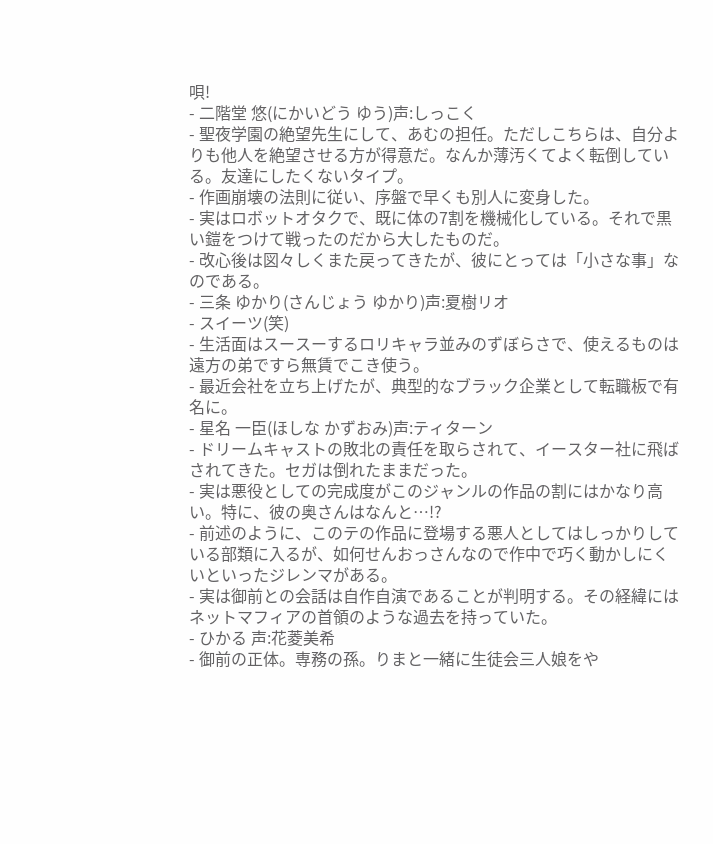唄!
- 二階堂 悠(にかいどう ゆう)声:しっこく
- 聖夜学園の絶望先生にして、あむの担任。ただしこちらは、自分よりも他人を絶望させる方が得意だ。なんか薄汚くてよく転倒している。友達にしたくないタイプ。
- 作画崩壊の法則に従い、序盤で早くも別人に変身した。
- 実はロボットオタクで、既に体の7割を機械化している。それで黒い鎧をつけて戦ったのだから大したものだ。
- 改心後は図々しくまた戻ってきたが、彼にとっては「小さな事」なのである。
- 三条 ゆかり(さんじょう ゆかり)声:夏樹リオ
- スイーツ(笑)
- 生活面はスースーするロリキャラ並みのずぼらさで、使えるものは遠方の弟ですら無賃でこき使う。
- 最近会社を立ち上げたが、典型的なブラック企業として転職板で有名に。
- 星名 一臣(ほしな かずおみ)声:ティターン
- ドリームキャストの敗北の責任を取らされて、イースター社に飛ばされてきた。セガは倒れたままだった。
- 実は悪役としての完成度がこのジャンルの作品の割にはかなり高い。特に、彼の奥さんはなんと…!?
- 前述のように、このテの作品に登場する悪人としてはしっかりしている部類に入るが、如何せんおっさんなので作中で巧く動かしにくいといったジレンマがある。
- 実は御前との会話は自作自演であることが判明する。その経緯にはネットマフィアの首領のような過去を持っていた。
- ひかる 声:花菱美希
- 御前の正体。専務の孫。りまと一緒に生徒会三人娘をや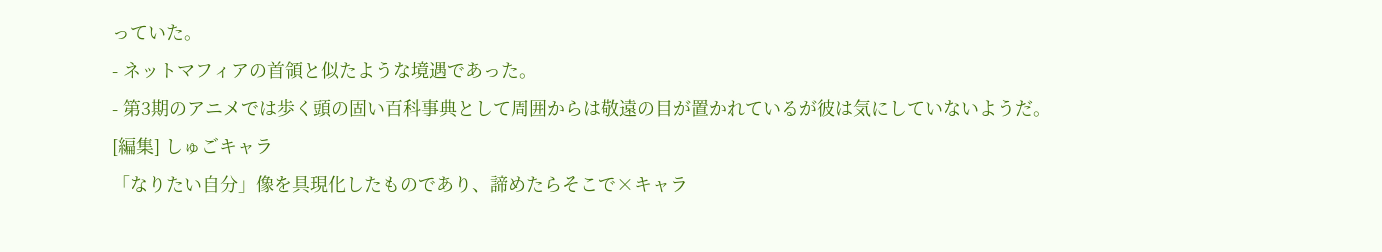っていた。
- ネットマフィアの首領と似たような境遇であった。
- 第3期のアニメでは歩く頭の固い百科事典として周囲からは敬遠の目が置かれているが彼は気にしていないようだ。
[編集] しゅごキャラ
「なりたい自分」像を具現化したものであり、諦めたらそこで×キャラ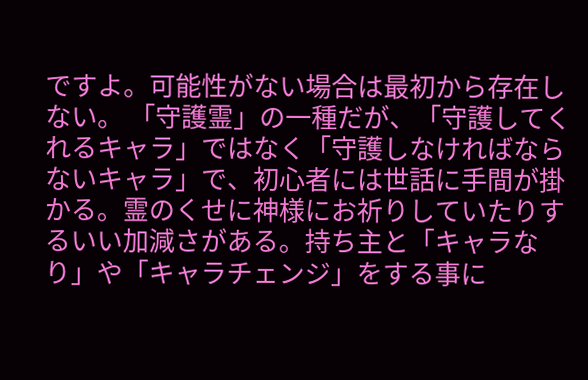ですよ。可能性がない場合は最初から存在しない。 「守護霊」の一種だが、「守護してくれるキャラ」ではなく「守護しなければならないキャラ」で、初心者には世話に手間が掛かる。霊のくせに神様にお祈りしていたりするいい加減さがある。持ち主と「キャラなり」や「キャラチェンジ」をする事に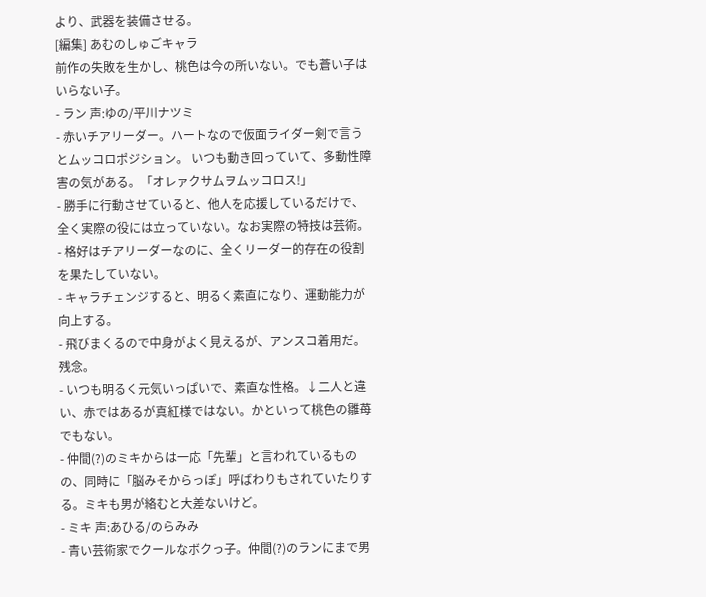より、武器を装備させる。
[編集] あむのしゅごキャラ
前作の失敗を生かし、桃色は今の所いない。でも蒼い子はいらない子。
- ラン 声:ゆの/平川ナツミ
- 赤いチアリーダー。ハートなので仮面ライダー剣で言うとムッコロポジション。 いつも動き回っていて、多動性障害の気がある。「オレァクサムヲムッコロス!」
- 勝手に行動させていると、他人を応援しているだけで、全く実際の役には立っていない。なお実際の特技は芸術。
- 格好はチアリーダーなのに、全くリーダー的存在の役割を果たしていない。
- キャラチェンジすると、明るく素直になり、運動能力が向上する。
- 飛びまくるので中身がよく見えるが、アンスコ着用だ。残念。
- いつも明るく元気いっぱいで、素直な性格。↓二人と違い、赤ではあるが真紅様ではない。かといって桃色の雛苺でもない。
- 仲間(?)のミキからは一応「先輩」と言われているものの、同時に「脳みそからっぽ」呼ばわりもされていたりする。ミキも男が絡むと大差ないけど。
- ミキ 声:あひる/のらみみ
- 青い芸術家でクールなボクっ子。仲間(?)のランにまで男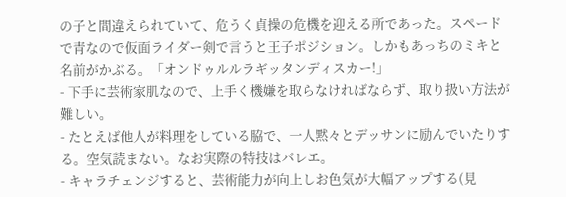の子と間違えられていて、危うく貞操の危機を迎える所であった。スペードで青なので仮面ライダー剣で言うと王子ポジション。しかもあっちのミキと名前がかぶる。「オンドゥルルラギッタンディスカー!」
- 下手に芸術家肌なので、上手く機嫌を取らなければならず、取り扱い方法が難しい。
- たとえば他人が料理をしている脇で、一人黙々とデッサンに励んでいたりする。空気読まない。なお実際の特技はバレエ。
- キャラチェンジすると、芸術能力が向上しお色気が大幅アップする(見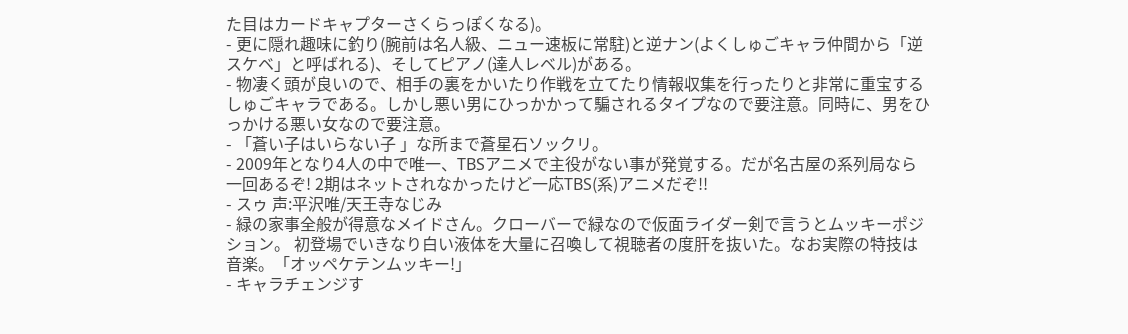た目はカードキャプターさくらっぽくなる)。
- 更に隠れ趣味に釣り(腕前は名人級、ニュー速板に常駐)と逆ナン(よくしゅごキャラ仲間から「逆スケベ」と呼ばれる)、そしてピアノ(達人レベル)がある。
- 物凄く頭が良いので、相手の裏をかいたり作戦を立てたり情報収集を行ったりと非常に重宝するしゅごキャラである。しかし悪い男にひっかかって騙されるタイプなので要注意。同時に、男をひっかける悪い女なので要注意。
- 「蒼い子はいらない子 」な所まで蒼星石ソックリ。
- 2009年となり4人の中で唯一、TBSアニメで主役がない事が発覚する。だが名古屋の系列局なら一回あるぞ! 2期はネットされなかったけど一応TBS(系)アニメだぞ!!
- スゥ 声:平沢唯/天王寺なじみ
- 緑の家事全般が得意なメイドさん。クローバーで緑なので仮面ライダー剣で言うとムッキーポジション。 初登場でいきなり白い液体を大量に召喚して視聴者の度肝を抜いた。なお実際の特技は音楽。「オッペケテンムッキー!」
- キャラチェンジす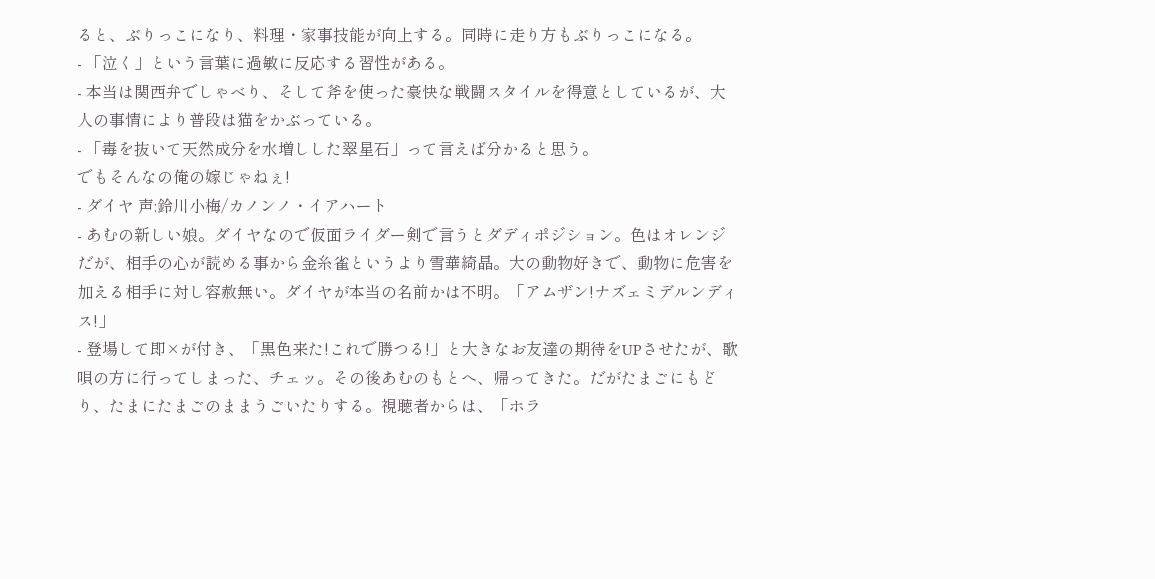ると、ぶりっこになり、料理・家事技能が向上する。同時に走り方もぶりっこになる。
- 「泣く」という言葉に過敏に反応する習性がある。
- 本当は関西弁でしゃべり、そして斧を使った豪快な戦闘スタイルを得意としているが、大人の事情により普段は猫をかぶっている。
- 「毒を抜いて天然成分を水増しした翠星石」って言えば分かると思う。
でもそんなの俺の嫁じゃねぇ!
- ダイヤ 声:鈴川小梅/カノンノ・イアハート
- あむの新しい娘。ダイヤなので仮面ライダー剣で言うとダディポジション。色はオレンジだが、相手の心が読める事から金糸雀というより雪華綺晶。大の動物好きで、動物に危害を加える相手に対し容赦無い。ダイヤが本当の名前かは不明。「アムザン!ナズェミデルンディス!」
- 登場して即×が付き、「黒色来た!これで勝つる!」と大きなお友達の期待をUPさせたが、歌唄の方に行ってしまった、チェッ。その後あむのもとへ、帰ってきた。だがたまごにもどり、たまにたまごのままうごいたりする。視聴者からは、「ホラ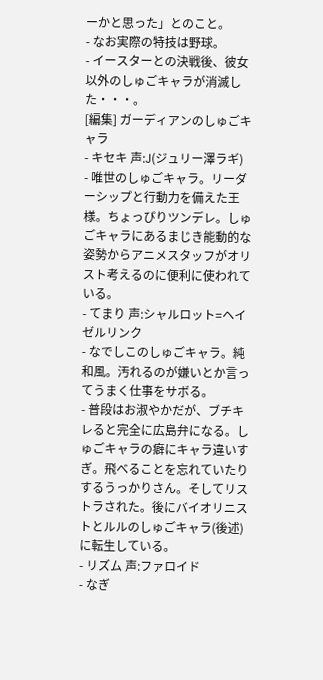ーかと思った」とのこと。
- なお実際の特技は野球。
- イースターとの決戦後、彼女以外のしゅごキャラが消滅した・・・。
[編集] ガーディアンのしゅごキャラ
- キセキ 声:J(ジュリー澤ラギ)
- 唯世のしゅごキャラ。リーダーシップと行動力を備えた王様。ちょっぴりツンデレ。しゅごキャラにあるまじき能動的な姿勢からアニメスタッフがオリスト考えるのに便利に使われている。
- てまり 声:シャルロット=ヘイゼルリンク
- なでしこのしゅごキャラ。純和風。汚れるのが嫌いとか言ってうまく仕事をサボる。
- 普段はお淑やかだが、ブチキレると完全に広島弁になる。しゅごキャラの癖にキャラ違いすぎ。飛べることを忘れていたりするうっかりさん。そしてリストラされた。後にバイオリニストとルルのしゅごキャラ(後述)に転生している。
- リズム 声:ファロイド
- なぎ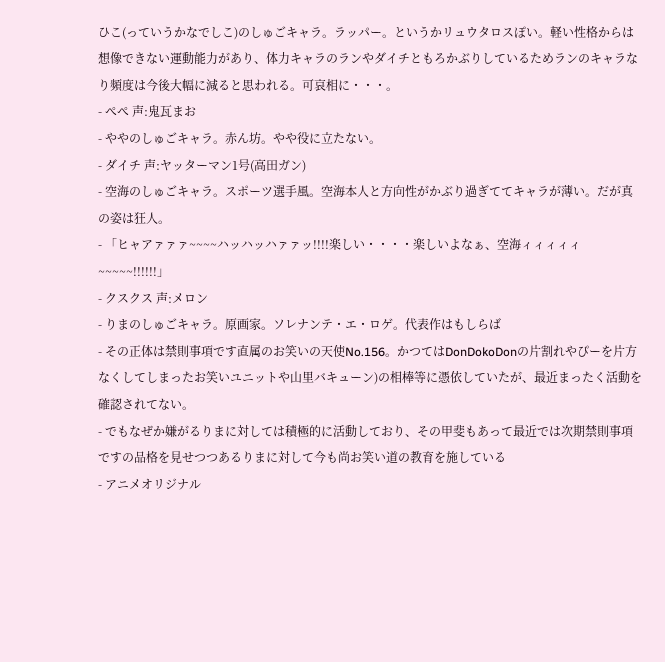ひこ(っていうかなでしこ)のしゅごキャラ。ラッパー。というかリュウタロスぽい。軽い性格からは想像できない運動能力があり、体力キャラのランやダイチともろかぶりしているためランのキャラなり頻度は今後大幅に減ると思われる。可哀相に・・・。
- ぺぺ 声:鬼瓦まお
- ややのしゅごキャラ。赤ん坊。やや役に立たない。
- ダイチ 声:ヤッターマン1号(高田ガン)
- 空海のしゅごキャラ。スポーツ選手風。空海本人と方向性がかぶり過ぎててキャラが薄い。だが真の姿は狂人。
- 「ヒャアァァァ~~~~ハッハッハァァッ!!!!楽しい・・・・楽しいよなぁ、空海ィィィィィ~~~~~!!!!!!」
- クスクス 声:メロン
- りまのしゅごキャラ。原画家。ソレナンテ・エ・ロゲ。代表作はもしらば
- その正体は禁則事項です直属のお笑いの天使No.156。かつてはDonDokoDonの片割れやぴーを片方なくしてしまったお笑いユニットや山里バキューン)の相棒等に憑依していたが、最近まったく活動を確認されてない。
- でもなぜか嫌がるりまに対しては積極的に活動しており、その甲斐もあって最近では次期禁則事項ですの品格を見せつつあるりまに対して今も尚お笑い道の教育を施している
- アニメオリジナル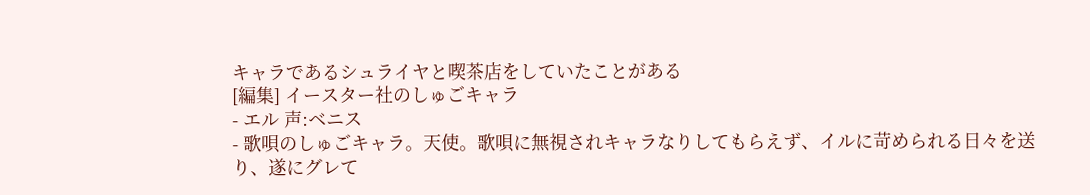キャラであるシュライヤと喫茶店をしていたことがある
[編集] イースター社のしゅごキャラ
- エル 声:ベニス
- 歌唄のしゅごキャラ。天使。歌唄に無視されキャラなりしてもらえず、イルに苛められる日々を送り、遂にグレて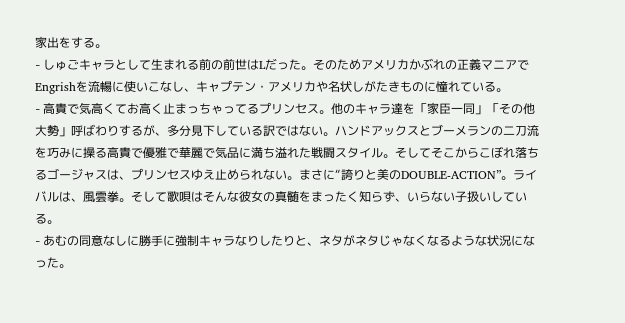家出をする。
- しゅごキャラとして生まれる前の前世はLだった。そのためアメリカかぶれの正義マニアでEngrishを流暢に使いこなし、キャプテン・アメリカや名状しがたきものに憧れている。
- 高貴で気高くてお高く止まっちゃってるプリンセス。他のキャラ達を「家臣一同」「その他大勢」呼ばわりするが、多分見下している訳ではない。ハンドアックスとブーメランの二刀流を巧みに操る高貴で優雅で華麗で気品に満ち溢れた戦闘スタイル。そしてそこからこぼれ落ちるゴージャスは、プリンセスゆえ止められない。まさに“誇りと美のDOUBLE‐ACTION”。ライバルは、風雲拳。そして歌唄はそんな彼女の真髄をまったく知らず、いらない子扱いしている。
- あむの同意なしに勝手に強制キャラなりしたりと、ネタがネタじゃなくなるような状況になった。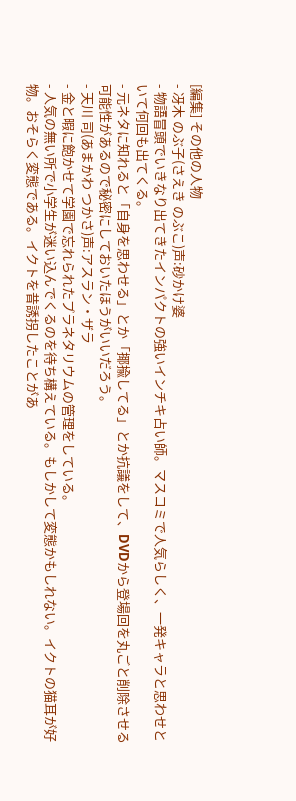[編集] その他の人物
- 冴木 のぶ子(さえき のぶこ)声:砂かけ婆
- 物語冒頭でいきなり出てきたインパクトの強いインチキ占い師。マスコミで人気らしく、一発キャラと思わせといて何回も出てくる。
- 元ネタに知れると「自身を思わせる」とか「揶揄してる」とか抗議をして、DVDから登場回を丸ごと削除させる可能性があるので秘密にしておいたほうがいいだろう。
- 天川 司(あまかわ つかさ)声:アスラン・ザラ
- 金と暇に飽かせて学園で忘れられたプラネタリウムの管理をしている。
- 人気の無い所で小学生が迷い込んでくるのを待ち構えている。もしかして変態かもしれない。イクトの猫耳が好物。おそらく変態である。イクトを昔誘拐したことがあ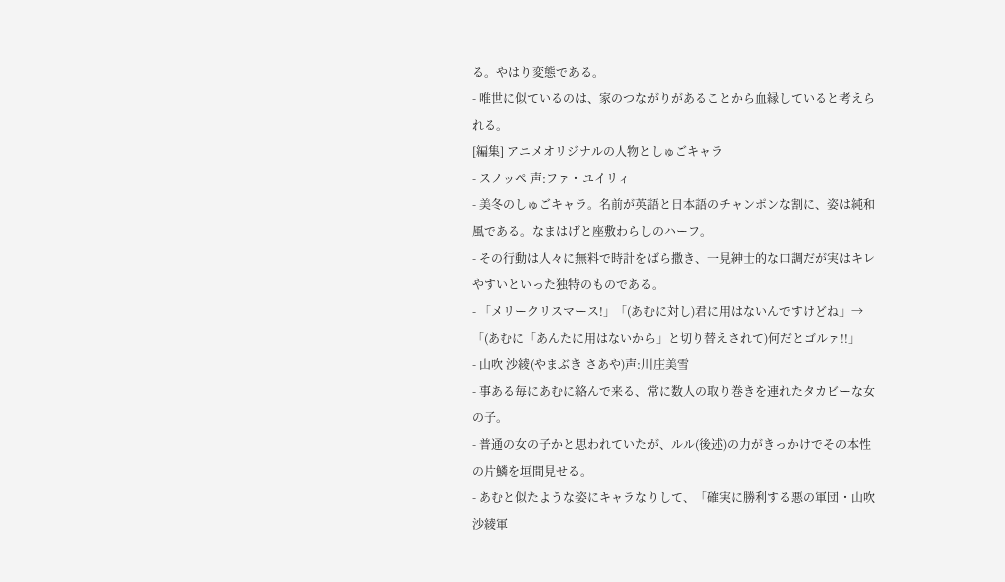る。やはり変態である。
- 唯世に似ているのは、家のつながりがあることから血縁していると考えられる。
[編集] アニメオリジナルの人物としゅごキャラ
- スノッペ 声:ファ・ユイリィ
- 美冬のしゅごキャラ。名前が英語と日本語のチャンポンな割に、姿は純和風である。なまはげと座敷わらしのハーフ。
- その行動は人々に無料で時計をばら撒き、一見紳士的な口調だが実はキレやすいといった独特のものである。
- 「メリークリスマース!」「(あむに対し)君に用はないんですけどね」→「(あむに「あんたに用はないから」と切り替えされて)何だとゴルァ!!」
- 山吹 沙綾(やまぶき さあや)声:川庄美雪
- 事ある毎にあむに絡んで来る、常に数人の取り巻きを連れたタカビーな女の子。
- 普通の女の子かと思われていたが、ルル(後述)の力がきっかけでその本性の片鱗を垣間見せる。
- あむと似たような姿にキャラなりして、「確実に勝利する悪の軍団・山吹沙綾軍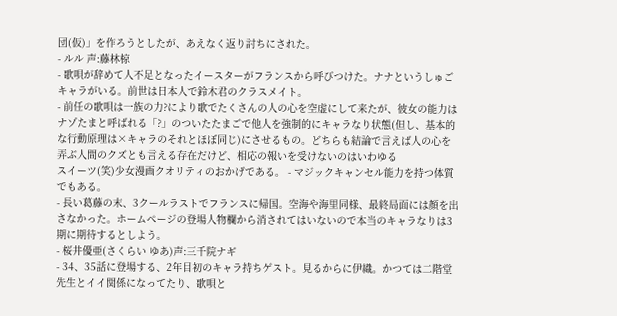団(仮)」を作ろうとしたが、あえなく返り討ちにされた。
- ルル 声:藤林椋
- 歌唄が辞めて人不足となったイースターがフランスから呼びつけた。ナナというしゅごキャラがいる。前世は日本人で鈴木君のクラスメイト。
- 前任の歌唄は一族の力?により歌でたくさんの人の心を空虚にして来たが、彼女の能力はナゾたまと呼ばれる「?」のついたたまごで他人を強制的にキャラなり状態(但し、基本的な行動原理は×キャラのそれとほぼ同じ)にさせるもの。どちらも結論で言えば人の心を弄ぶ人間のクズとも言える存在だけど、相応の報いを受けないのはいわゆる
スイーツ(笑)少女漫画クオリティのおかげである。 - マジックキャンセル能力を持つ体質でもある。
- 長い葛藤の末、3クールラストでフランスに帰国。空海や海里同様、最終局面には顔を出さなかった。ホームページの登場人物欄から消されてはいないので本当のキャラなりは3期に期待するとしよう。
- 桜井優亜(さくらい ゆあ)声:三千院ナギ
- 34、35話に登場する、2年目初のキャラ持ちゲスト。見るからに伊織。かつては二階堂先生とイイ関係になってたり、歌唄と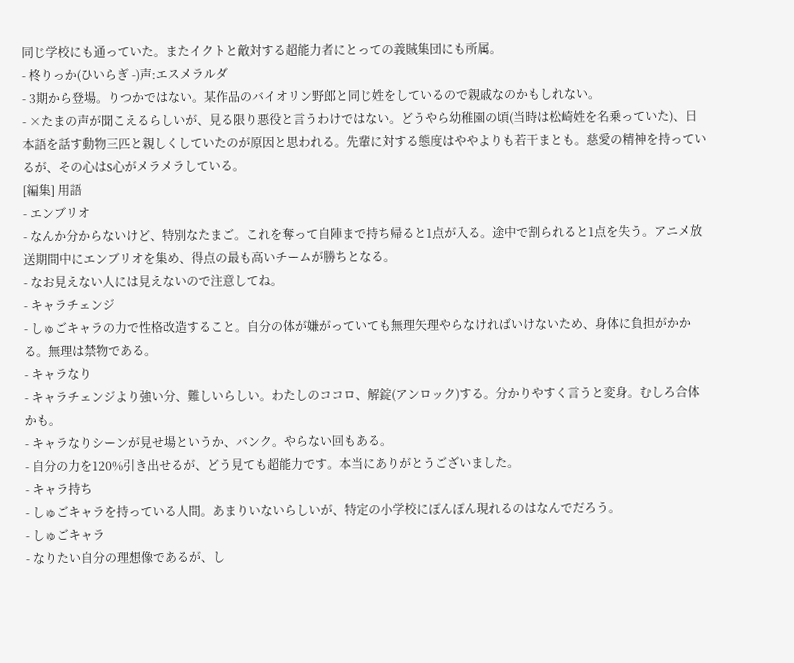同じ学校にも通っていた。またイクトと敵対する超能力者にとっての義賊集団にも所属。
- 柊りっか(ひいらぎ -)声:エスメラルダ
- 3期から登場。りつかではない。某作品のバイオリン野郎と同じ姓をしているので親戚なのかもしれない。
- ×たまの声が聞こえるらしいが、見る限り悪役と言うわけではない。どうやら幼稚園の頃(当時は松崎姓を名乗っていた)、日本語を話す動物三匹と親しくしていたのが原因と思われる。先輩に対する態度はややよりも若干まとも。慈愛の精神を持っているが、その心はS心がメラメラしている。
[編集] 用語
- エンブリオ
- なんか分からないけど、特別なたまご。これを奪って自陣まで持ち帰ると1点が入る。途中で割られると1点を失う。アニメ放送期間中にエンブリオを集め、得点の最も高いチームが勝ちとなる。
- なお見えない人には見えないので注意してね。
- キャラチェンジ
- しゅごキャラの力で性格改造すること。自分の体が嫌がっていても無理矢理やらなければいけないため、身体に負担がかかる。無理は禁物である。
- キャラなり
- キャラチェンジより強い分、難しいらしい。わたしのココロ、解錠(アンロック)する。分かりやすく言うと変身。むしろ合体かも。
- キャラなりシーンが見せ場というか、バンク。やらない回もある。
- 自分の力を120%引き出せるが、どう見ても超能力です。本当にありがとうございました。
- キャラ持ち
- しゅごキャラを持っている人間。あまりいないらしいが、特定の小学校にぽんぽん現れるのはなんでだろう。
- しゅごキャラ
- なりたい自分の理想像であるが、し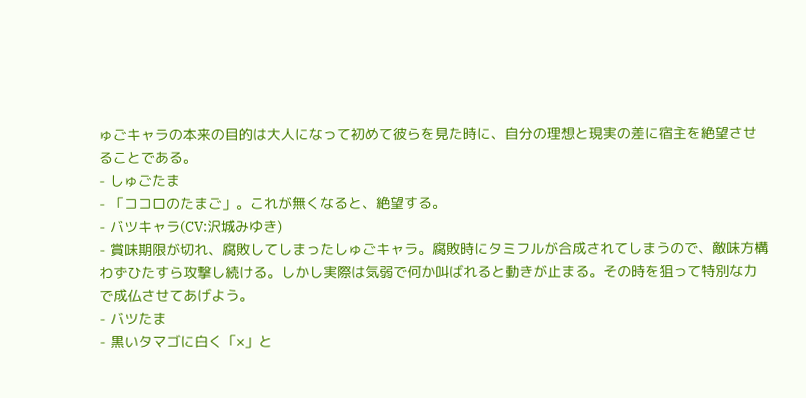ゅごキャラの本来の目的は大人になって初めて彼らを見た時に、自分の理想と現実の差に宿主を絶望させることである。
- しゅごたま
- 「ココロのたまご」。これが無くなると、絶望する。
- バツキャラ(CV:沢城みゆき)
- 賞味期限が切れ、腐敗してしまったしゅごキャラ。腐敗時にタミフルが合成されてしまうので、敵味方構わずひたすら攻撃し続ける。しかし実際は気弱で何か叫ばれると動きが止まる。その時を狙って特別な力で成仏させてあげよう。
- バツたま
- 黒いタマゴに白く「×」と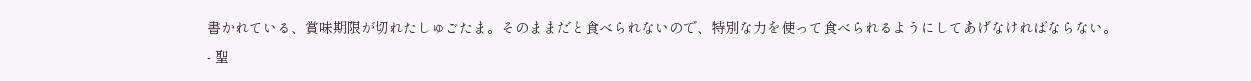書かれている、賞味期限が切れたしゅごたま。そのままだと食べられないので、特別な力を使って食べられるようにしてあげなければならない。
- 聖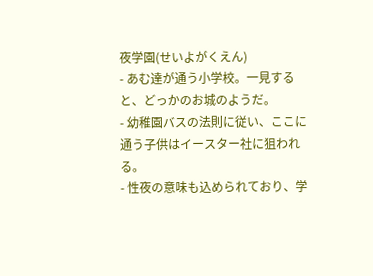夜学園(せいよがくえん)
- あむ達が通う小学校。一見すると、どっかのお城のようだ。
- 幼稚園バスの法則に従い、ここに通う子供はイースター社に狙われる。
- 性夜の意味も込められており、学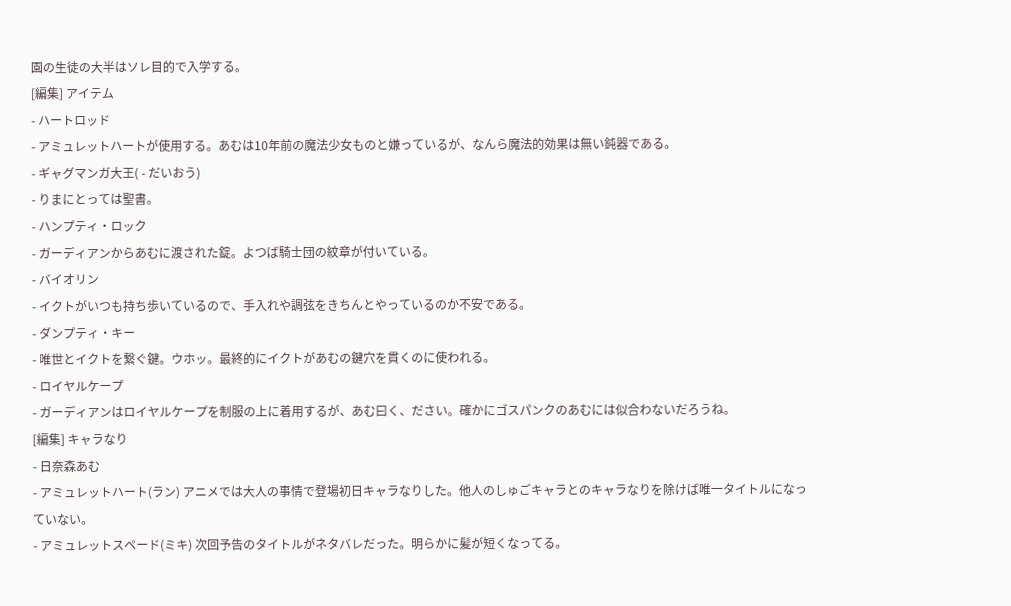園の生徒の大半はソレ目的で入学する。
[編集] アイテム
- ハートロッド
- アミュレットハートが使用する。あむは10年前の魔法少女ものと嫌っているが、なんら魔法的効果は無い鈍器である。
- ギャグマンガ大王( - だいおう)
- りまにとっては聖書。
- ハンプティ・ロック
- ガーディアンからあむに渡された錠。よつば騎士団の紋章が付いている。
- バイオリン
- イクトがいつも持ち歩いているので、手入れや調弦をきちんとやっているのか不安である。
- ダンプティ・キー
- 唯世とイクトを繋ぐ鍵。ウホッ。最終的にイクトがあむの鍵穴を貫くのに使われる。
- ロイヤルケープ
- ガーディアンはロイヤルケープを制服の上に着用するが、あむ曰く、ださい。確かにゴスパンクのあむには似合わないだろうね。
[編集] キャラなり
- 日奈森あむ
- アミュレットハート(ラン) アニメでは大人の事情で登場初日キャラなりした。他人のしゅごキャラとのキャラなりを除けば唯一タイトルになっていない。
- アミュレットスペード(ミキ) 次回予告のタイトルがネタバレだった。明らかに髪が短くなってる。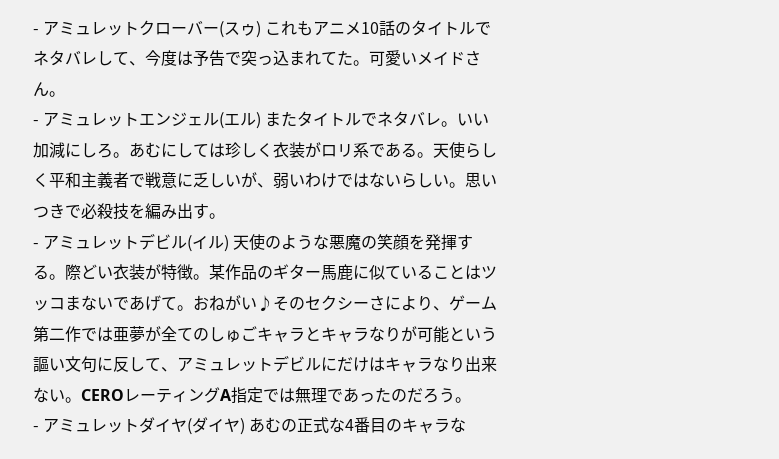- アミュレットクローバー(スゥ) これもアニメ10話のタイトルでネタバレして、今度は予告で突っ込まれてた。可愛いメイドさん。
- アミュレットエンジェル(エル) またタイトルでネタバレ。いい加減にしろ。あむにしては珍しく衣装がロリ系である。天使らしく平和主義者で戦意に乏しいが、弱いわけではないらしい。思いつきで必殺技を編み出す。
- アミュレットデビル(イル) 天使のような悪魔の笑顔を発揮する。際どい衣装が特徴。某作品のギター馬鹿に似ていることはツッコまないであげて。おねがい♪そのセクシーさにより、ゲーム第二作では亜夢が全てのしゅごキャラとキャラなりが可能という謳い文句に反して、アミュレットデビルにだけはキャラなり出来ない。CEROレーティングA指定では無理であったのだろう。
- アミュレットダイヤ(ダイヤ) あむの正式な4番目のキャラな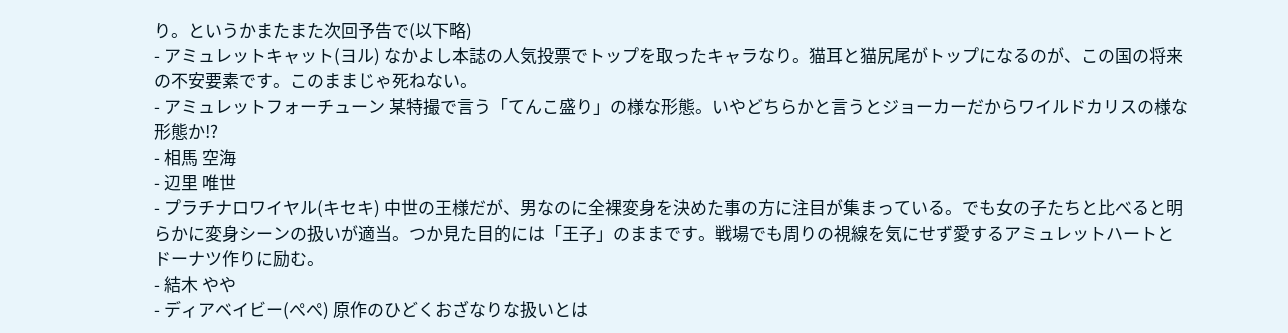り。というかまたまた次回予告で(以下略)
- アミュレットキャット(ヨル) なかよし本誌の人気投票でトップを取ったキャラなり。猫耳と猫尻尾がトップになるのが、この国の将来の不安要素です。このままじゃ死ねない。
- アミュレットフォーチューン 某特撮で言う「てんこ盛り」の様な形態。いやどちらかと言うとジョーカーだからワイルドカリスの様な形態か!?
- 相馬 空海
- 辺里 唯世
- プラチナロワイヤル(キセキ) 中世の王様だが、男なのに全裸変身を決めた事の方に注目が集まっている。でも女の子たちと比べると明らかに変身シーンの扱いが適当。つか見た目的には「王子」のままです。戦場でも周りの視線を気にせず愛するアミュレットハートとドーナツ作りに励む。
- 結木 やや
- ディアベイビー(ぺぺ) 原作のひどくおざなりな扱いとは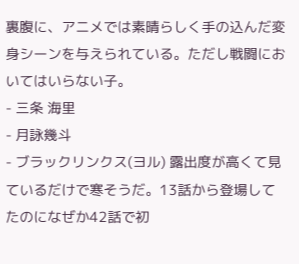裏腹に、アニメでは素晴らしく手の込んだ変身シーンを与えられている。ただし戦闘においてはいらない子。
- 三条 海里
- 月詠幾斗
- ブラックリンクス(ヨル) 露出度が高くて見ているだけで寒そうだ。13話から登場してたのになぜか42話で初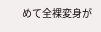めて全裸変身が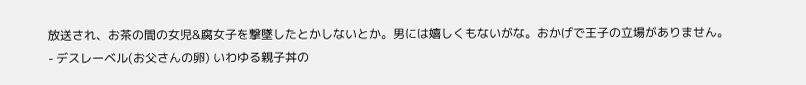放送され、お茶の間の女児&腐女子を撃墜したとかしないとか。男には嬉しくもないがな。おかげで王子の立場がありません。
- デスレーベル(お父さんの卵) いわゆる親子丼の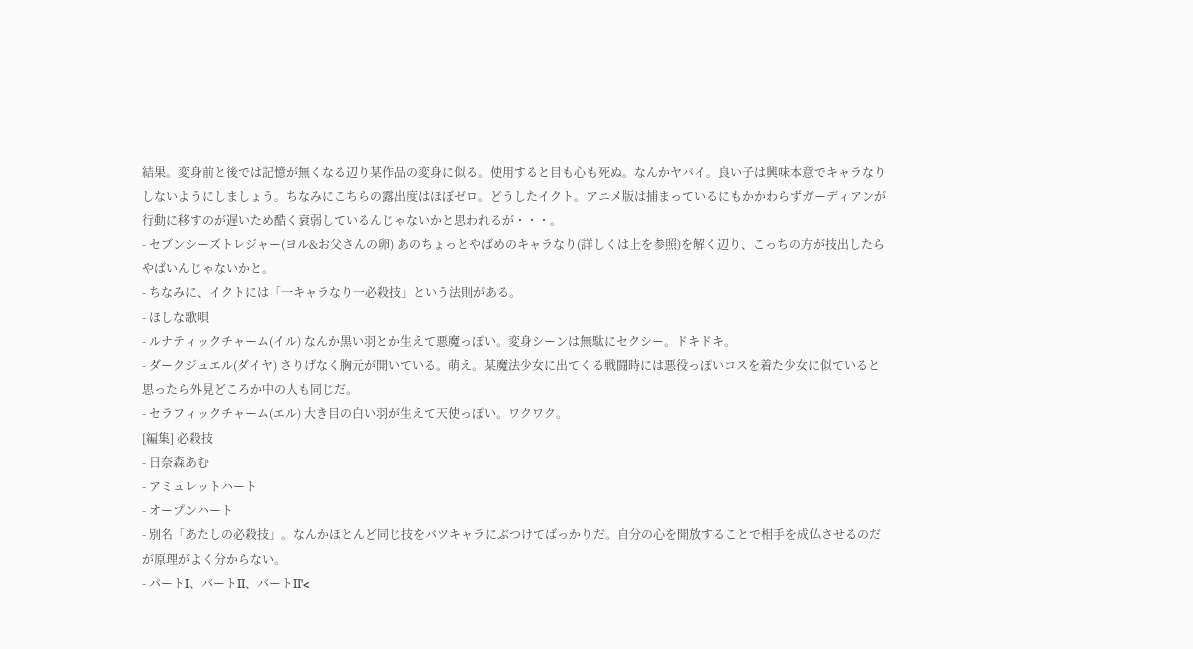結果。変身前と後では記憶が無くなる辺り某作品の変身に似る。使用すると目も心も死ぬ。なんかヤバイ。良い子は興味本意でキャラなりしないようにしましょう。ちなみにこちらの露出度はほぼゼロ。どうしたイクト。アニメ版は捕まっているにもかかわらずガーディアンが行動に移すのが遅いため酷く衰弱しているんじゃないかと思われるが・・・。
- セブンシーズトレジャー(ヨル&お父さんの卵) あのちょっとやばめのキャラなり(詳しくは上を参照)を解く辺り、こっちの方が技出したらやばいんじゃないかと。
- ちなみに、イクトには「一キャラなり一必殺技」という法則がある。
- ほしな歌唄
- ルナティックチャーム(イル) なんか黒い羽とか生えて悪魔っぽい。変身シーンは無駄にセクシー。ドキドキ。
- ダークジュエル(ダイヤ) さりげなく胸元が開いている。萌え。某魔法少女に出てくる戦闘時には悪役っぽいコスを着た少女に似ていると思ったら外見どころか中の人も同じだ。
- セラフィックチャーム(エル) 大き目の白い羽が生えて天使っぽい。ワクワク。
[編集] 必殺技
- 日奈森あむ
- アミュレットハート
- オープンハート
- 別名「あたしの必殺技」。なんかほとんど同じ技をバツキャラにぶつけてばっかりだ。自分の心を開放することで相手を成仏させるのだが原理がよく分からない。
- パートI、パートII、パートII'<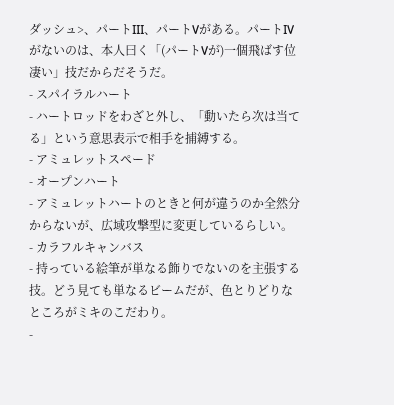ダッシュ>、パートIII、パートVがある。パートIVがないのは、本人曰く「(パートVが)一個飛ばす位凄い」技だからだそうだ。
- スパイラルハート
- ハートロッドをわざと外し、「動いたら次は当てる」という意思表示で相手を捕縛する。
- アミュレットスペード
- オープンハート
- アミュレットハートのときと何が違うのか全然分からないが、広域攻撃型に変更しているらしい。
- カラフルキャンバス
- 持っている絵筆が単なる飾りでないのを主張する技。どう見ても単なるビームだが、色とりどりなところがミキのこだわり。
-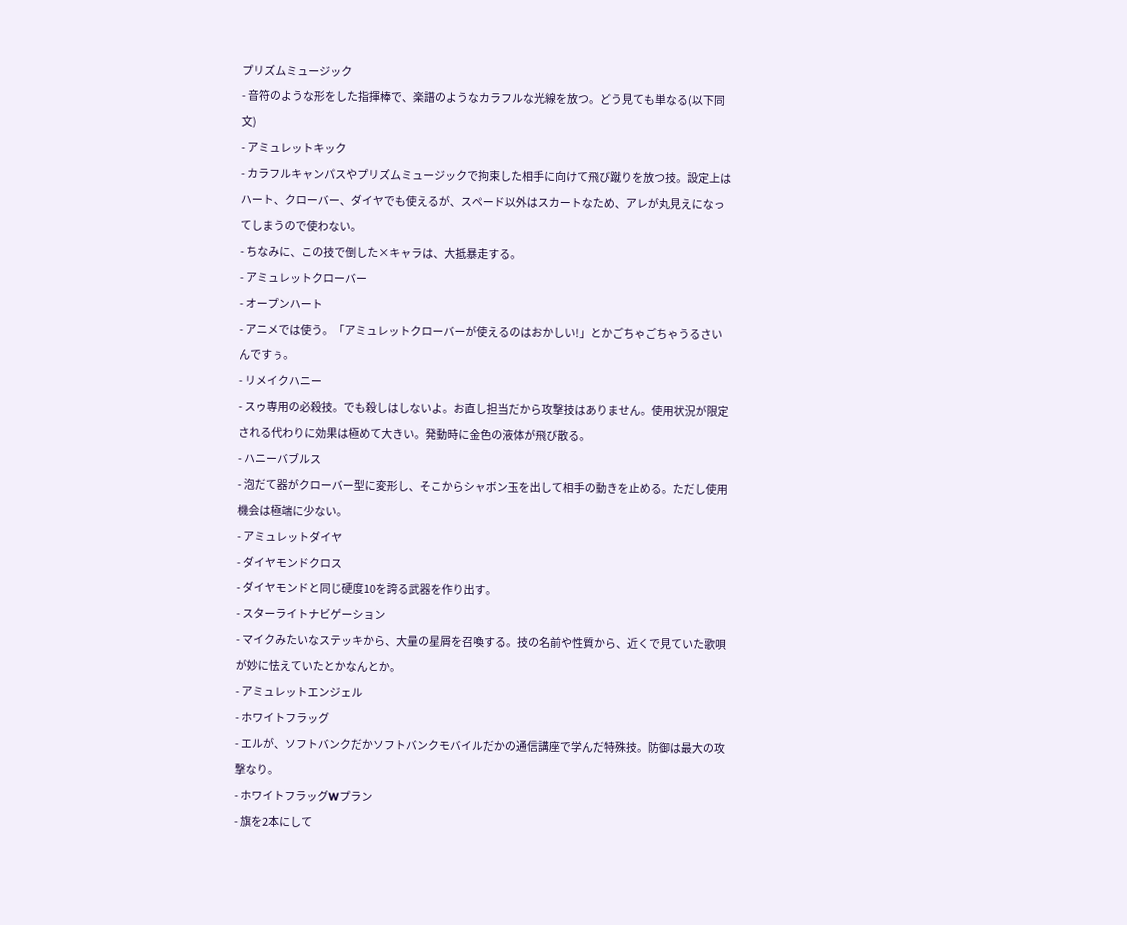プリズムミュージック
- 音符のような形をした指揮棒で、楽譜のようなカラフルな光線を放つ。どう見ても単なる(以下同文)
- アミュレットキック
- カラフルキャンパスやプリズムミュージックで拘束した相手に向けて飛び蹴りを放つ技。設定上はハート、クローバー、ダイヤでも使えるが、スペード以外はスカートなため、アレが丸見えになってしまうので使わない。
- ちなみに、この技で倒した×キャラは、大抵暴走する。
- アミュレットクローバー
- オープンハート
- アニメでは使う。「アミュレットクローバーが使えるのはおかしい!」とかごちゃごちゃうるさいんですぅ。
- リメイクハニー
- スゥ専用の必殺技。でも殺しはしないよ。お直し担当だから攻撃技はありません。使用状況が限定される代わりに効果は極めて大きい。発動時に金色の液体が飛び散る。
- ハニーバブルス
- 泡だて器がクローバー型に変形し、そこからシャボン玉を出して相手の動きを止める。ただし使用機会は極端に少ない。
- アミュレットダイヤ
- ダイヤモンドクロス
- ダイヤモンドと同じ硬度10を誇る武器を作り出す。
- スターライトナビゲーション
- マイクみたいなステッキから、大量の星屑を召喚する。技の名前や性質から、近くで見ていた歌唄が妙に怯えていたとかなんとか。
- アミュレットエンジェル
- ホワイトフラッグ
- エルが、ソフトバンクだかソフトバンクモバイルだかの通信講座で学んだ特殊技。防御は最大の攻撃なり。
- ホワイトフラッグWプラン
- 旗を2本にして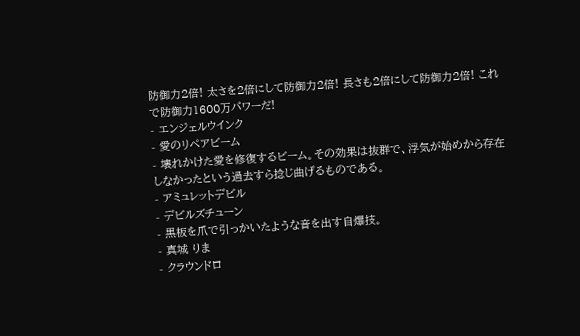防御力2倍! 太さを2倍にして防御力2倍! 長さも2倍にして防御力2倍! これで防御力1600万パワーだ!
- エンジェルウインク
- 愛のリペアビーム
- 壊れかけた愛を修復するビーム。その効果は抜群で、浮気が始めから存在しなかったという過去すら捻じ曲げるものである。
- アミュレットデビル
- デビルズチューン
- 黒板を爪で引っかいたような音を出す自爆技。
- 真城 りま
- クラウンドロ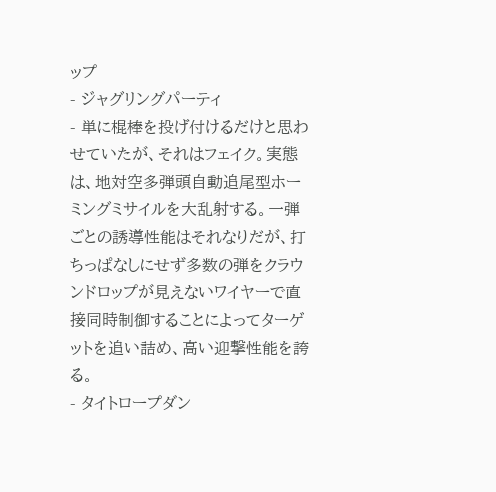ップ
- ジャグリングパーティ
- 単に棍棒を投げ付けるだけと思わせていたが、それはフェイク。実態は、地対空多弾頭自動追尾型ホーミングミサイルを大乱射する。一弾ごとの誘導性能はそれなりだが、打ちっぱなしにせず多数の弾をクラウンドロップが見えないワイヤーで直接同時制御することによってターゲットを追い詰め、高い迎撃性能を誇る。
- タイトロープダン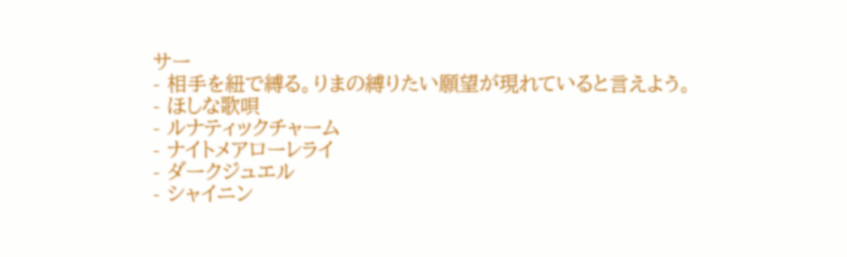サー
- 相手を紐で縛る。りまの縛りたい願望が現れていると言えよう。
- ほしな歌唄
- ルナティックチャーム
- ナイトメアローレライ
- ダークジュエル
- シャイニン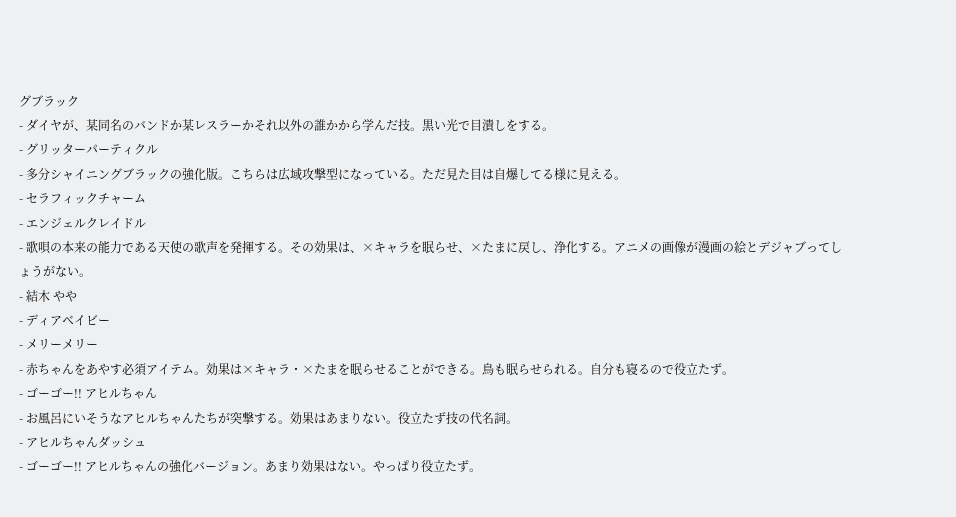グブラック
- ダイヤが、某同名のバンドか某レスラーかそれ以外の誰かから学んだ技。黒い光で目潰しをする。
- グリッターパーティクル
- 多分シャイニングブラックの強化版。こちらは広域攻撃型になっている。ただ見た目は自爆してる様に見える。
- セラフィックチャーム
- エンジェルクレイドル
- 歌唄の本来の能力である天使の歌声を発揮する。その効果は、×キャラを眠らせ、×たまに戻し、浄化する。アニメの画像が漫画の絵とデジャブってしょうがない。
- 結木 やや
- ディアベイビー
- メリーメリー
- 赤ちゃんをあやす必須アイテム。効果は×キャラ・×たまを眠らせることができる。鳥も眠らせられる。自分も寝るので役立たず。
- ゴーゴー!! アヒルちゃん
- お風呂にいそうなアヒルちゃんたちが突撃する。効果はあまりない。役立たず技の代名詞。
- アヒルちゃんダッシュ
- ゴーゴー!! アヒルちゃんの強化バージョン。あまり効果はない。やっぱり役立たず。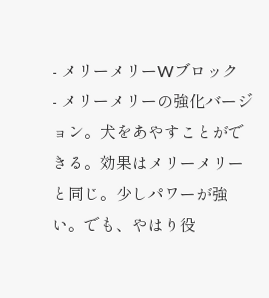- メリーメリーWブロック
- メリーメリーの強化バージョン。犬をあやすことができる。効果はメリーメリーと同じ。少しパワーが強い。でも、やはり役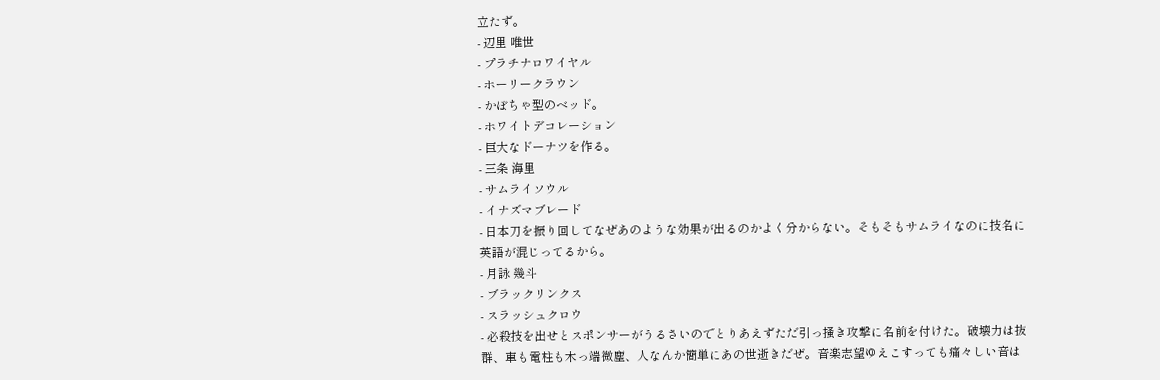立たず。
- 辺里 唯世
- プラチナロワイヤル
- ホーリークラウン
- かぼちゃ型のベッド。
- ホワイトデコレーション
- 巨大なドーナツを作る。
- 三条 海里
- サムライソウル
- イナズマブレード
- 日本刀を振り回してなぜあのような効果が出るのかよく分からない。そもそもサムライなのに技名に英語が混じってるから。
- 月詠 幾斗
- ブラックリンクス
- スラッシュクロウ
- 必殺技を出せとスポンサーがうるさいのでとりあえずただ引っ掻き攻撃に名前を付けた。破壊力は抜群、車も電柱も木っ端微塵、人なんか簡単にあの世逝きだぜ。音楽志望ゆえこすっても痛々しい音は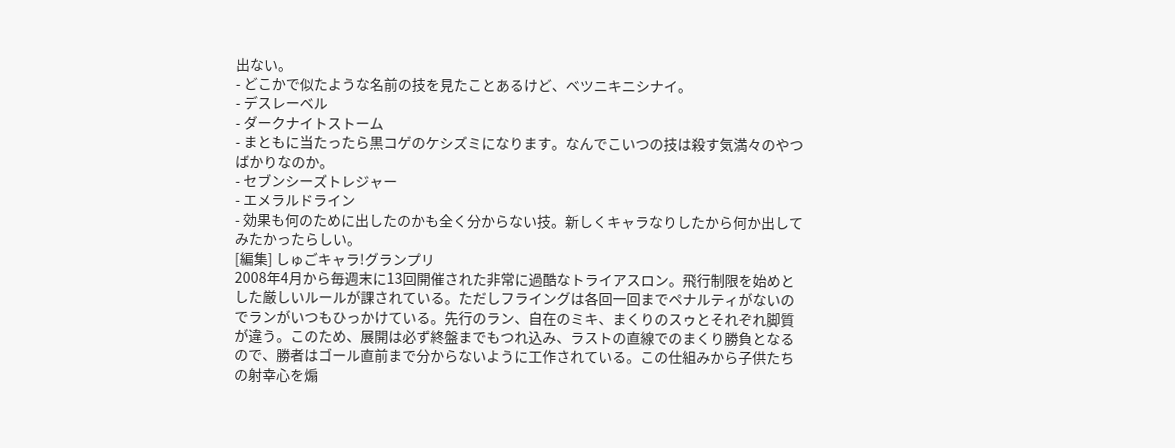出ない。
- どこかで似たような名前の技を見たことあるけど、ベツニキニシナイ。
- デスレーベル
- ダークナイトストーム
- まともに当たったら黒コゲのケシズミになります。なんでこいつの技は殺す気満々のやつばかりなのか。
- セブンシーズトレジャー
- エメラルドライン
- 効果も何のために出したのかも全く分からない技。新しくキャラなりしたから何か出してみたかったらしい。
[編集] しゅごキャラ!グランプリ
2008年4月から毎週末に13回開催された非常に過酷なトライアスロン。飛行制限を始めとした厳しいルールが課されている。ただしフライングは各回一回までペナルティがないのでランがいつもひっかけている。先行のラン、自在のミキ、まくりのスゥとそれぞれ脚質が違う。このため、展開は必ず終盤までもつれ込み、ラストの直線でのまくり勝負となるので、勝者はゴール直前まで分からないように工作されている。この仕組みから子供たちの射幸心を煽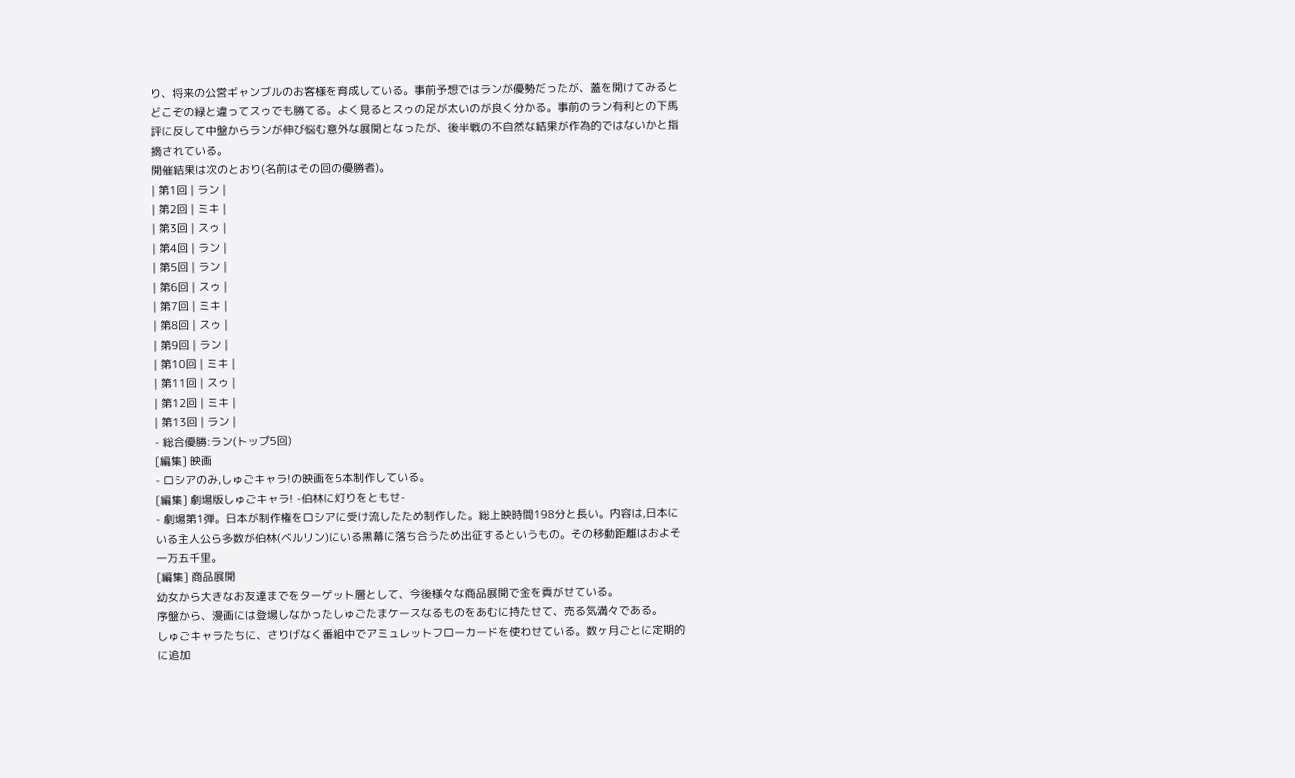り、将来の公営ギャンブルのお客様を育成している。事前予想ではランが優勢だったが、蓋を開けてみるとどこぞの緑と違ってスゥでも勝てる。よく見るとスゥの足が太いのが良く分かる。事前のラン有利との下馬評に反して中盤からランが伸び悩む意外な展開となったが、後半戦の不自然な結果が作為的ではないかと指摘されている。
開催結果は次のとおり(名前はその回の優勝者)。
| 第1回 | ラン |
| 第2回 | ミキ |
| 第3回 | スゥ |
| 第4回 | ラン |
| 第5回 | ラン |
| 第6回 | スゥ |
| 第7回 | ミキ |
| 第8回 | スゥ |
| 第9回 | ラン |
| 第10回 | ミキ |
| 第11回 | スゥ |
| 第12回 | ミキ |
| 第13回 | ラン |
- 総合優勝:ラン(トップ5回)
[編集] 映画
- ロシアのみ,しゅごキャラ!の映画を5本制作している。
[編集] 劇場版しゅごキャラ! -伯林に灯りをともせ-
- 劇場第1弾。日本が制作権をロシアに受け流したため制作した。総上映時間198分と長い。内容は,日本にいる主人公ら多数が伯林(ベルリン)にいる黒幕に落ち合うため出征するというもの。その移動距離はおよそ一万五千里。
[編集] 商品展開
幼女から大きなお友達までをターゲット層として、今後様々な商品展開で金を貢がせている。
序盤から、漫画には登場しなかったしゅごたまケースなるものをあむに持たせて、売る気満々である。
しゅごキャラたちに、さりげなく番組中でアミュレットフローカードを使わせている。数ヶ月ごとに定期的に追加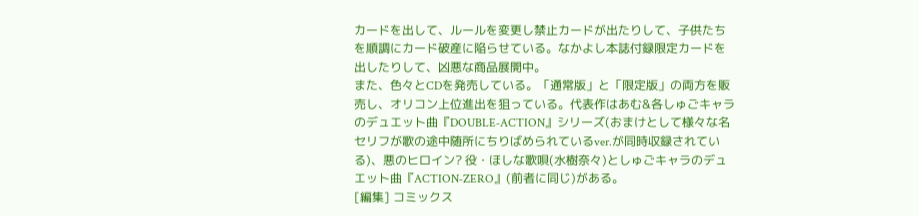カードを出して、ルールを変更し禁止カードが出たりして、子供たちを順調にカード破産に陥らせている。なかよし本誌付録限定カードを出したりして、凶悪な商品展開中。
また、色々とCDを発売している。「通常版」と「限定版」の両方を販売し、オリコン上位進出を狙っている。代表作はあむ&各しゅごキャラのデュエット曲『DOUBLE‐ACTION』シリーズ(おまけとして様々な名セリフが歌の途中随所にちりばめられているver.が同時収録されている)、悪のヒロイン? 役・ほしな歌唄(水樹奈々)としゅごキャラのデュエット曲『ACTION‐ZERO』(前者に同じ)がある。
[編集] コミックス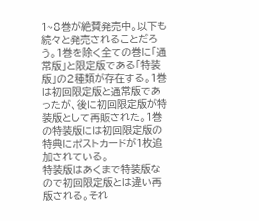1~8巻が絶賛発売中。以下も続々と発売されることだろう。1巻を除く全ての巻に「通常版」と限定版である「特装版」の2種類が存在する。1巻は初回限定版と通常版であったが、後に初回限定版が特装版として再販された。1巻の特装版には初回限定版の特典にポストカードが1枚追加されている。
特装版はあくまで特装版なので初回限定版とは違い再版される。それ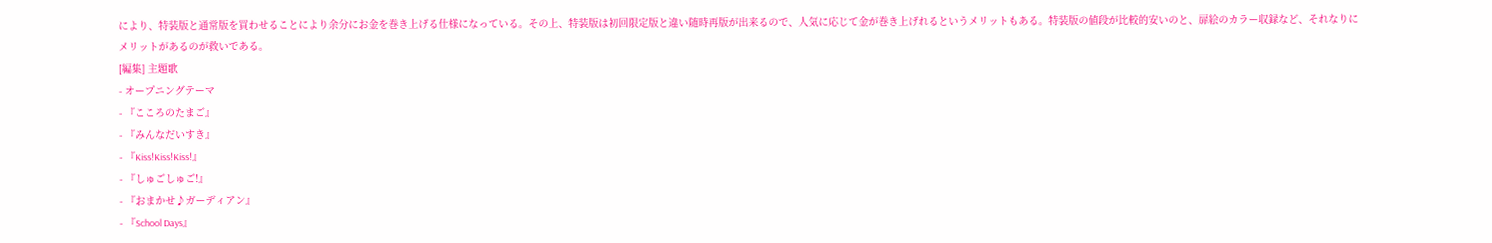により、特装版と通常版を買わせることにより余分にお金を巻き上げる仕様になっている。その上、特装版は初回限定版と違い随時再版が出来るので、人気に応じて金が巻き上げれるというメリットもある。特装版の値段が比較的安いのと、扉絵のカラー収録など、それなりにメリットがあるのが救いである。
[編集] 主題歌
- オープニングテーマ
- 『こころのたまご』
- 『みんなだいすき』
- 『Kiss!Kiss!Kiss!』
- 『しゅごしゅご!』
- 『おまかせ♪ガーディアン』
- 『School Days』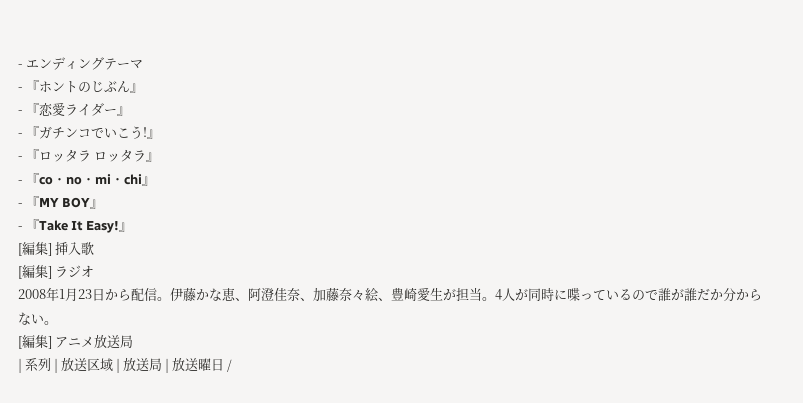- エンディングテーマ
- 『ホントのじぶん』
- 『恋愛ライダー』
- 『ガチンコでいこう!』
- 『ロッタラ ロッタラ』
- 『co・no・mi・chi』
- 『MY BOY』
- 『Take It Easy!』
[編集] 挿入歌
[編集] ラジオ
2008年1月23日から配信。伊藤かな恵、阿澄佳奈、加藤奈々絵、豊崎愛生が担当。4人が同時に喋っているので誰が誰だか分からない。
[編集] アニメ放送局
| 系列 | 放送区域 | 放送局 | 放送曜日 /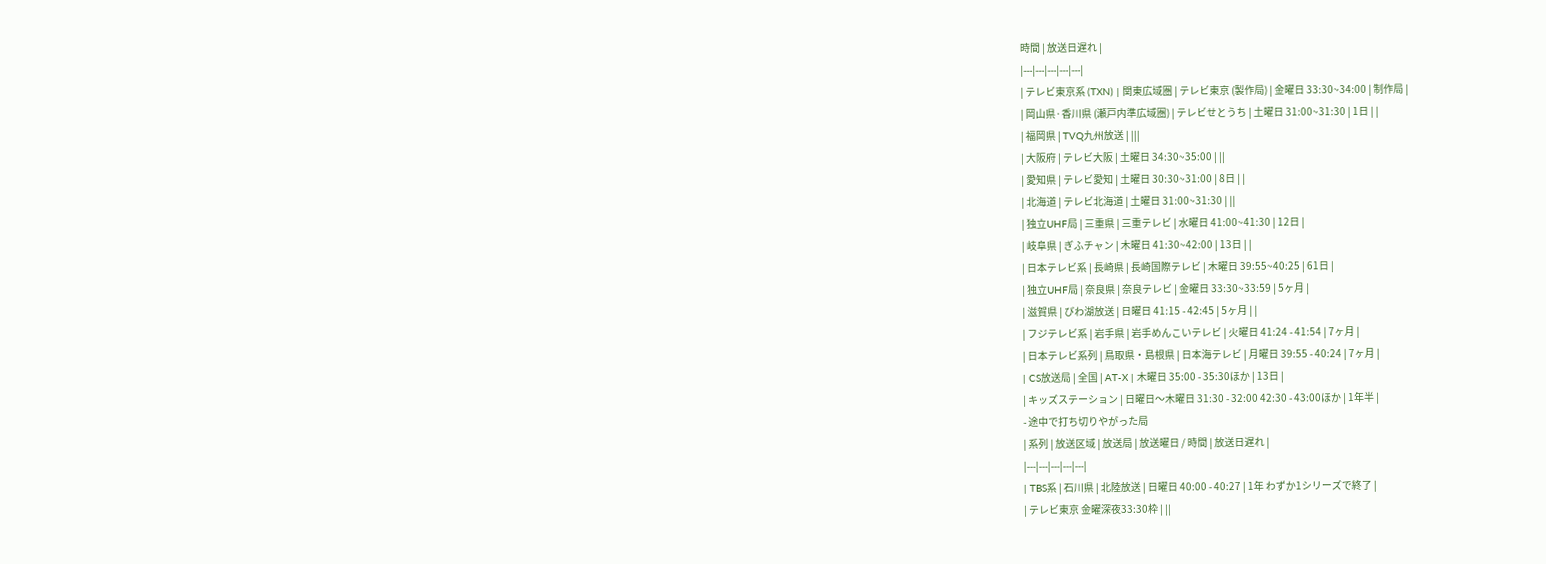時間 | 放送日遅れ |
|---|---|---|---|---|
| テレビ東京系 (TXN) | 関東広域圏 | テレビ東京 (製作局) | 金曜日 33:30~34:00 | 制作局 |
| 岡山県·香川県 (瀬戸内準広域圏) | テレビせとうち | 土曜日 31:00~31:30 | 1日 | |
| 福岡県 | TVQ九州放送 | |||
| 大阪府 | テレビ大阪 | 土曜日 34:30~35:00 | ||
| 愛知県 | テレビ愛知 | 土曜日 30:30~31:00 | 8日 | |
| 北海道 | テレビ北海道 | 土曜日 31:00~31:30 | ||
| 独立UHF局 | 三重県 | 三重テレビ | 水曜日 41:00~41:30 | 12日 |
| 岐阜県 | ぎふチャン | 木曜日 41:30~42:00 | 13日 | |
| 日本テレビ系 | 長崎県 | 長崎国際テレビ | 木曜日 39:55~40:25 | 61日 |
| 独立UHF局 | 奈良県 | 奈良テレビ | 金曜日 33:30~33:59 | 5ヶ月 |
| 滋賀県 | びわ湖放送 | 日曜日 41:15 - 42:45 | 5ヶ月 | |
| フジテレビ系 | 岩手県 | 岩手めんこいテレビ | 火曜日 41:24 - 41:54 | 7ヶ月 |
| 日本テレビ系列 | 鳥取県・島根県 | 日本海テレビ | 月曜日 39:55 - 40:24 | 7ヶ月 |
| CS放送局 | 全国 | AT-X | 木曜日 35:00 - 35:30ほか | 13日 |
| キッズステーション | 日曜日〜木曜日 31:30 - 32:00 42:30 - 43:00ほか | 1年半 |
- 途中で打ち切りやがった局
| 系列 | 放送区域 | 放送局 | 放送曜日 / 時間 | 放送日遅れ |
|---|---|---|---|---|
| TBS系 | 石川県 | 北陸放送 | 日曜日 40:00 - 40:27 | 1年 わずか1シリーズで終了 |
| テレビ東京 金曜深夜33:30枠 | ||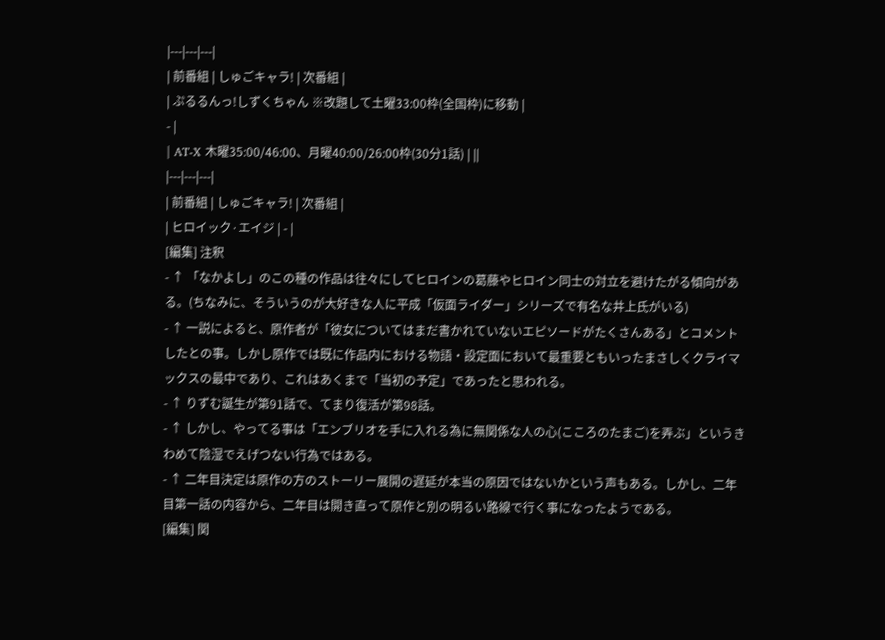|---|---|---|
| 前番組 | しゅごキャラ! | 次番組 |
| ぷるるんっ!しずくちゃん ※改題して土曜33:00枠(全国枠)に移動 |
- |
| AT-X 木曜35:00/46:00、月曜40:00/26:00枠(30分1話) | ||
|---|---|---|
| 前番組 | しゅごキャラ! | 次番組 |
| ヒロイック·エイジ | - |
[編集] 注釈
- ↑ 「なかよし」のこの種の作品は往々にしてヒロインの葛藤やヒロイン同士の対立を避けたがる傾向がある。(ちなみに、そういうのが大好きな人に平成「仮面ライダー」シリーズで有名な井上氏がいる)
- ↑ 一説によると、原作者が「彼女についてはまだ書かれていないエピソードがたくさんある」とコメントしたとの事。しかし原作では既に作品内における物語・設定面において最重要ともいったまさしくクライマックスの最中であり、これはあくまで「当初の予定」であったと思われる。
- ↑ りずむ誕生が第91話で、てまり復活が第98話。
- ↑ しかし、やってる事は「エンブリオを手に入れる為に無関係な人の心(こころのたまご)を弄ぶ」というきわめて陰湿でえげつない行為ではある。
- ↑ 二年目決定は原作の方のストーリー展開の遅延が本当の原因ではないかという声もある。しかし、二年目第一話の内容から、二年目は開き直って原作と別の明るい路線で行く事になったようである。
[編集] 関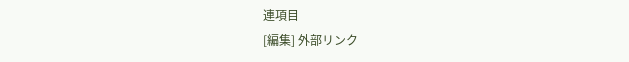連項目
[編集] 外部リンク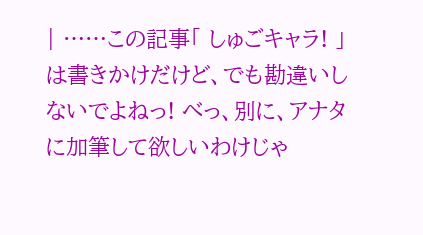| ……この記事「 しゅごキャラ! 」は書きかけだけど、でも勘違いしないでよねっ! べっ、別に、アナタに加筆して欲しいわけじゃ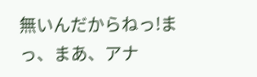無いんだからねっ!まっ、まあ、アナ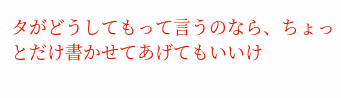タがどうしてもって言うのなら、ちょっとだけ書かせてあげてもいいけ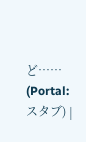ど…… (Portal:スタブ) |